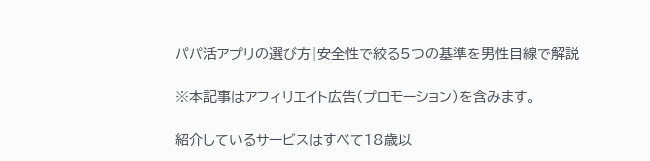パパ活アプリの選び方|安全性で絞る5つの基準を男性目線で解説

※本記事はアフィリエイト広告(プロモーション)を含みます。

紹介しているサービスはすべて18歳以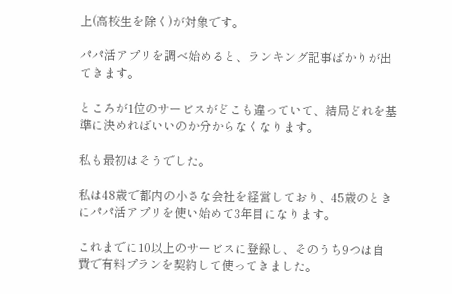上(高校生を除く)が対象です。

パパ活アプリを調べ始めると、ランキング記事ばかりが出てきます。

ところが1位のサービスがどこも違っていて、結局どれを基準に決めればいいのか分からなくなります。

私も最初はそうでした。

私は48歳で都内の小さな会社を経営しており、45歳のときにパパ活アプリを使い始めて3年目になります。

これまでに10以上のサービスに登録し、そのうち9つは自費で有料プランを契約して使ってきました。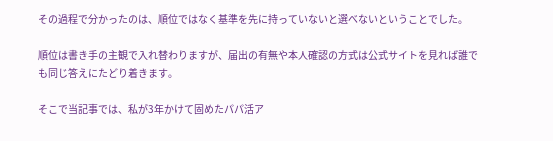その過程で分かったのは、順位ではなく基準を先に持っていないと選べないということでした。

順位は書き手の主観で入れ替わりますが、届出の有無や本人確認の方式は公式サイトを見れば誰でも同じ答えにたどり着きます。

そこで当記事では、私が3年かけて固めたパパ活ア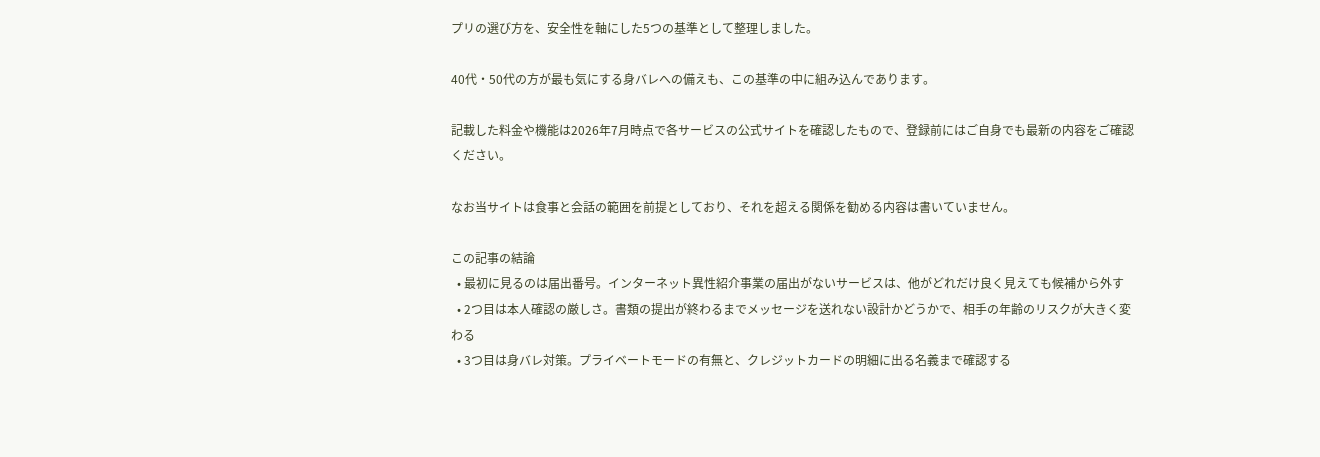プリの選び方を、安全性を軸にした5つの基準として整理しました。

40代・50代の方が最も気にする身バレへの備えも、この基準の中に組み込んであります。

記載した料金や機能は2026年7月時点で各サービスの公式サイトを確認したもので、登録前にはご自身でも最新の内容をご確認ください。

なお当サイトは食事と会話の範囲を前提としており、それを超える関係を勧める内容は書いていません。

この記事の結論
  • 最初に見るのは届出番号。インターネット異性紹介事業の届出がないサービスは、他がどれだけ良く見えても候補から外す
  • 2つ目は本人確認の厳しさ。書類の提出が終わるまでメッセージを送れない設計かどうかで、相手の年齢のリスクが大きく変わる
  • 3つ目は身バレ対策。プライベートモードの有無と、クレジットカードの明細に出る名義まで確認する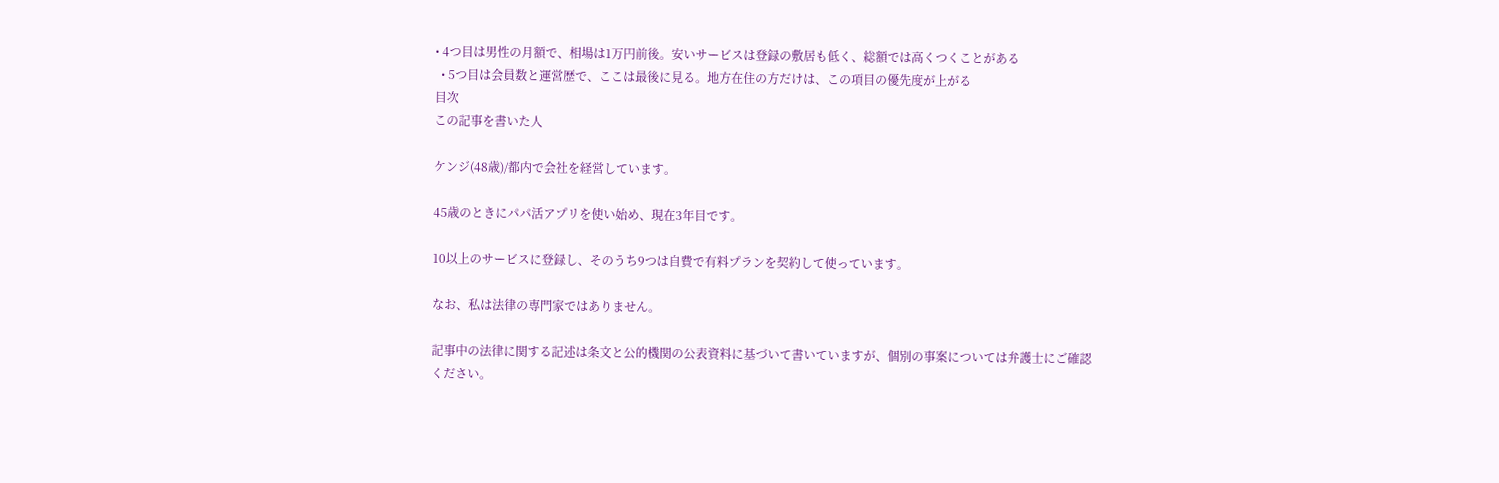• 4つ目は男性の月額で、相場は1万円前後。安いサービスは登録の敷居も低く、総額では高くつくことがある
  • 5つ目は会員数と運営歴で、ここは最後に見る。地方在住の方だけは、この項目の優先度が上がる
目次
この記事を書いた人

ケンジ(48歳)/都内で会社を経営しています。

45歳のときにパパ活アプリを使い始め、現在3年目です。

10以上のサービスに登録し、そのうち9つは自費で有料プランを契約して使っています。

なお、私は法律の専門家ではありません。

記事中の法律に関する記述は条文と公的機関の公表資料に基づいて書いていますが、個別の事案については弁護士にご確認ください。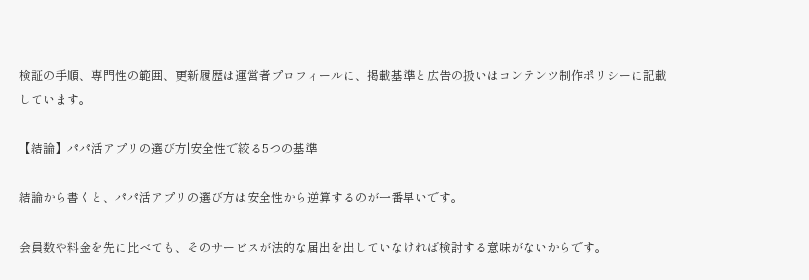検証の手順、専門性の範囲、更新履歴は運営者プロフィールに、掲載基準と広告の扱いはコンテンツ制作ポリシーに記載しています。

【結論】パパ活アプリの選び方|安全性で絞る5つの基準

結論から書くと、パパ活アプリの選び方は安全性から逆算するのが一番早いです。

会員数や料金を先に比べても、そのサービスが法的な届出を出していなければ検討する意味がないからです。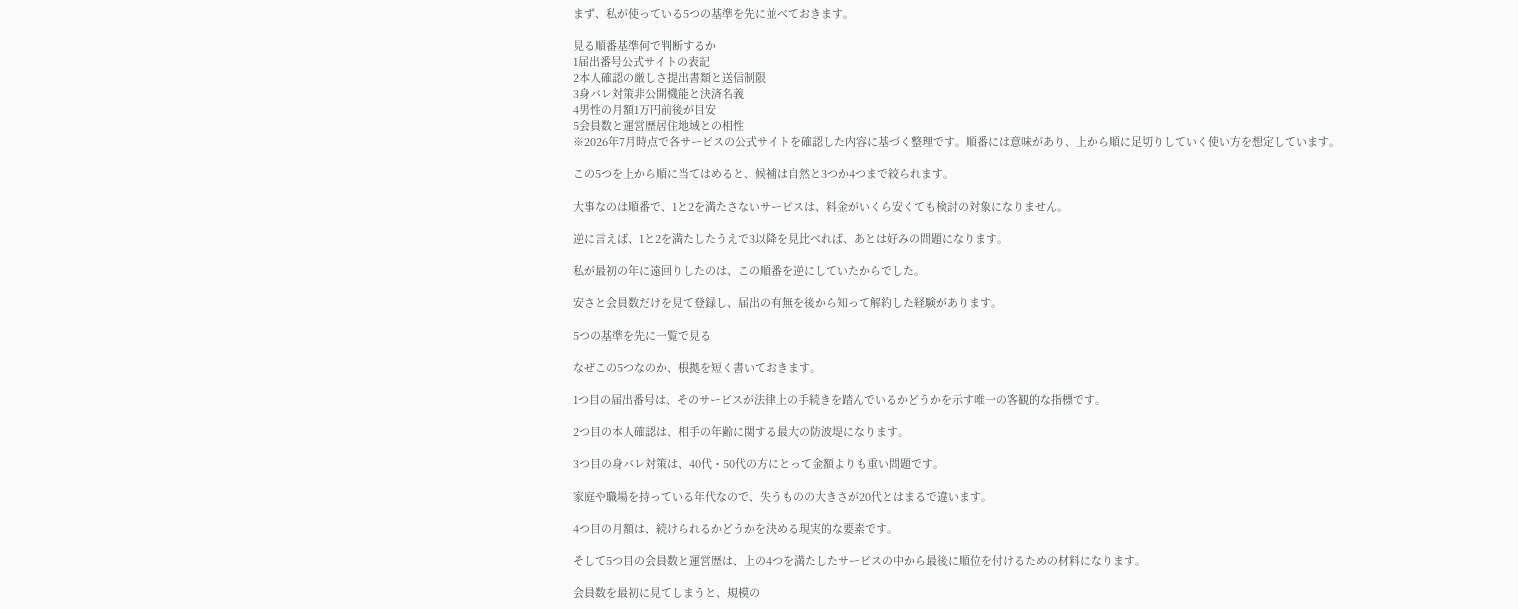まず、私が使っている5つの基準を先に並べておきます。

見る順番基準何で判断するか
1届出番号公式サイトの表記
2本人確認の厳しさ提出書類と送信制限
3身バレ対策非公開機能と決済名義
4男性の月額1万円前後が目安
5会員数と運営歴居住地域との相性
※2026年7月時点で各サービスの公式サイトを確認した内容に基づく整理です。順番には意味があり、上から順に足切りしていく使い方を想定しています。

この5つを上から順に当てはめると、候補は自然と3つか4つまで絞られます。

大事なのは順番で、1と2を満たさないサービスは、料金がいくら安くても検討の対象になりません。

逆に言えば、1と2を満たしたうえで3以降を見比べれば、あとは好みの問題になります。

私が最初の年に遠回りしたのは、この順番を逆にしていたからでした。

安さと会員数だけを見て登録し、届出の有無を後から知って解約した経験があります。

5つの基準を先に一覧で見る

なぜこの5つなのか、根拠を短く書いておきます。

1つ目の届出番号は、そのサービスが法律上の手続きを踏んでいるかどうかを示す唯一の客観的な指標です。

2つ目の本人確認は、相手の年齢に関する最大の防波堤になります。

3つ目の身バレ対策は、40代・50代の方にとって金額よりも重い問題です。

家庭や職場を持っている年代なので、失うものの大きさが20代とはまるで違います。

4つ目の月額は、続けられるかどうかを決める現実的な要素です。

そして5つ目の会員数と運営歴は、上の4つを満たしたサービスの中から最後に順位を付けるための材料になります。

会員数を最初に見てしまうと、規模の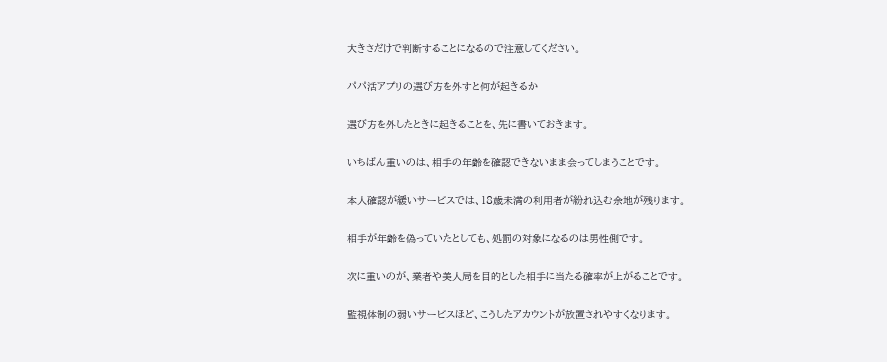大きさだけで判断することになるので注意してください。

パパ活アプリの選び方を外すと何が起きるか

選び方を外したときに起きることを、先に書いておきます。

いちばん重いのは、相手の年齢を確認できないまま会ってしまうことです。

本人確認が緩いサービスでは、18歳未満の利用者が紛れ込む余地が残ります。

相手が年齢を偽っていたとしても、処罰の対象になるのは男性側です。

次に重いのが、業者や美人局を目的とした相手に当たる確率が上がることです。

監視体制の弱いサービスほど、こうしたアカウントが放置されやすくなります。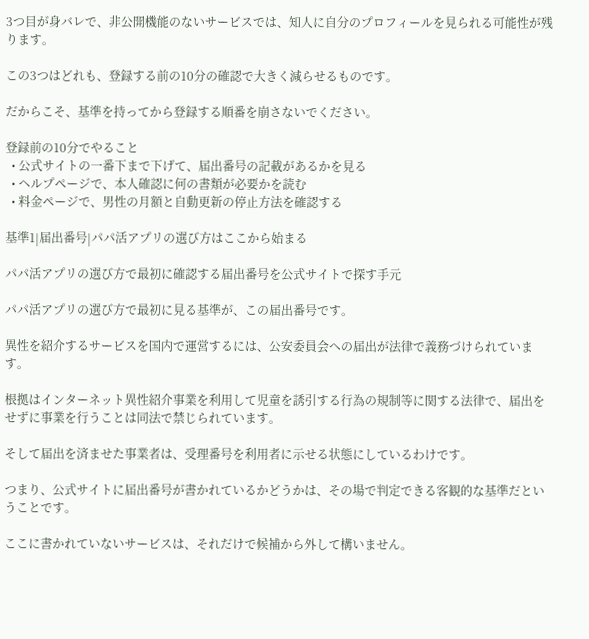3つ目が身バレで、非公開機能のないサービスでは、知人に自分のプロフィールを見られる可能性が残ります。

この3つはどれも、登録する前の10分の確認で大きく減らせるものです。

だからこそ、基準を持ってから登録する順番を崩さないでください。

登録前の10分でやること
  • 公式サイトの一番下まで下げて、届出番号の記載があるかを見る
  • ヘルプページで、本人確認に何の書類が必要かを読む
  • 料金ページで、男性の月額と自動更新の停止方法を確認する

基準1|届出番号|パパ活アプリの選び方はここから始まる

パパ活アプリの選び方で最初に確認する届出番号を公式サイトで探す手元

パパ活アプリの選び方で最初に見る基準が、この届出番号です。

異性を紹介するサービスを国内で運営するには、公安委員会への届出が法律で義務づけられています。

根拠はインターネット異性紹介事業を利用して児童を誘引する行為の規制等に関する法律で、届出をせずに事業を行うことは同法で禁じられています。

そして届出を済ませた事業者は、受理番号を利用者に示せる状態にしているわけです。

つまり、公式サイトに届出番号が書かれているかどうかは、その場で判定できる客観的な基準だということです。

ここに書かれていないサービスは、それだけで候補から外して構いません。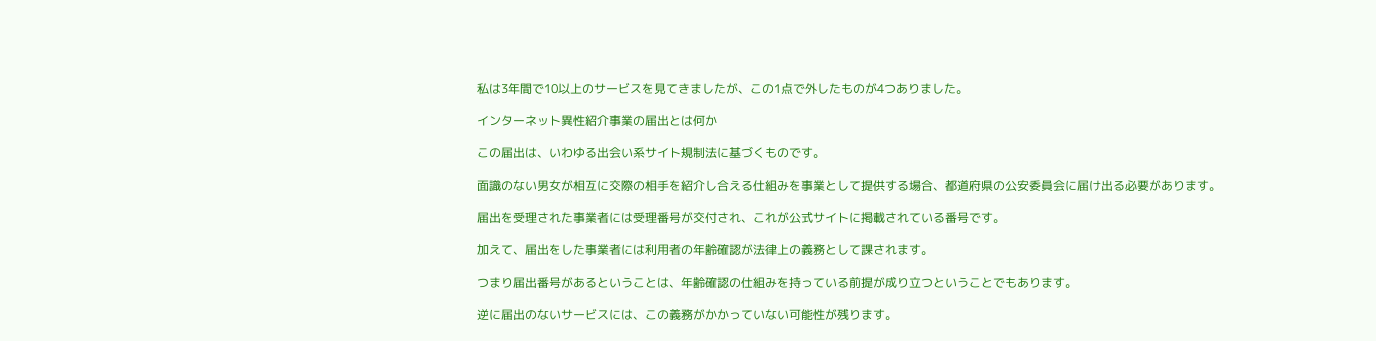私は3年間で10以上のサービスを見てきましたが、この1点で外したものが4つありました。

インターネット異性紹介事業の届出とは何か

この届出は、いわゆる出会い系サイト規制法に基づくものです。

面識のない男女が相互に交際の相手を紹介し合える仕組みを事業として提供する場合、都道府県の公安委員会に届け出る必要があります。

届出を受理された事業者には受理番号が交付され、これが公式サイトに掲載されている番号です。

加えて、届出をした事業者には利用者の年齢確認が法律上の義務として課されます。

つまり届出番号があるということは、年齢確認の仕組みを持っている前提が成り立つということでもあります。

逆に届出のないサービスには、この義務がかかっていない可能性が残ります。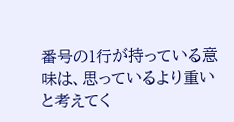番号の1行が持っている意味は、思っているより重いと考えてく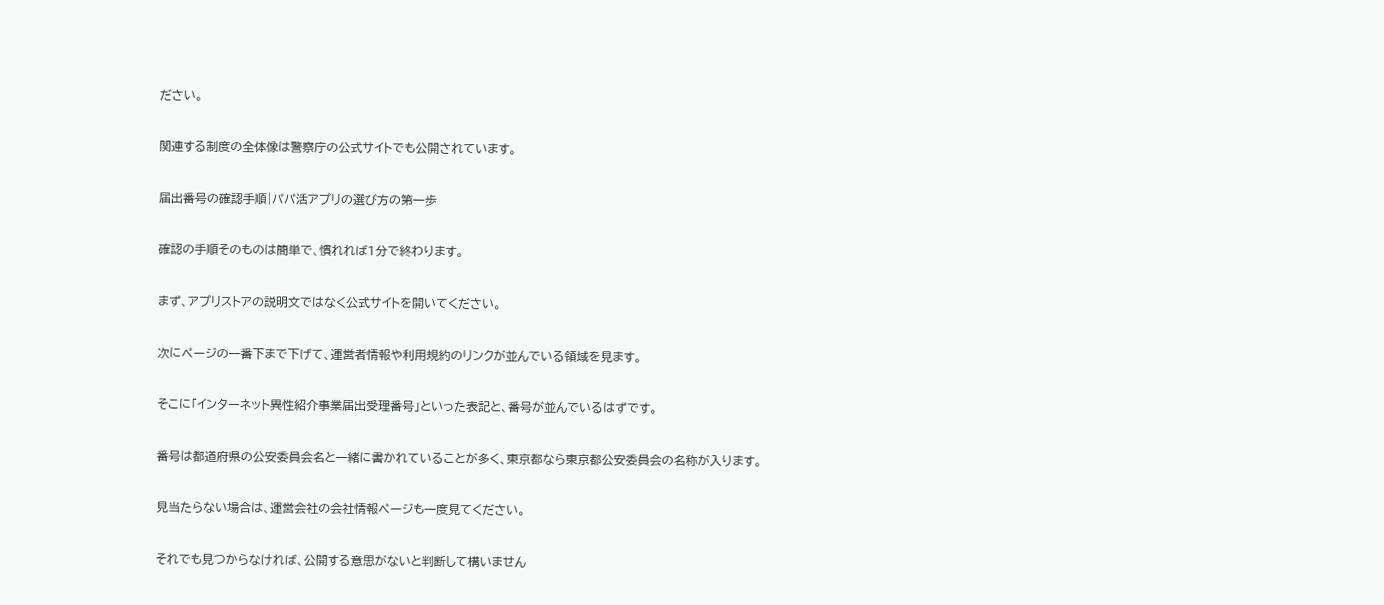ださい。

関連する制度の全体像は警察庁の公式サイトでも公開されています。

届出番号の確認手順|パパ活アプリの選び方の第一歩

確認の手順そのものは簡単で、慣れれば1分で終わります。

まず、アプリストアの説明文ではなく公式サイトを開いてください。

次にページの一番下まで下げて、運営者情報や利用規約のリンクが並んでいる領域を見ます。

そこに「インターネット異性紹介事業届出受理番号」といった表記と、番号が並んでいるはずです。

番号は都道府県の公安委員会名と一緒に書かれていることが多く、東京都なら東京都公安委員会の名称が入ります。

見当たらない場合は、運営会社の会社情報ページも一度見てください。

それでも見つからなければ、公開する意思がないと判断して構いません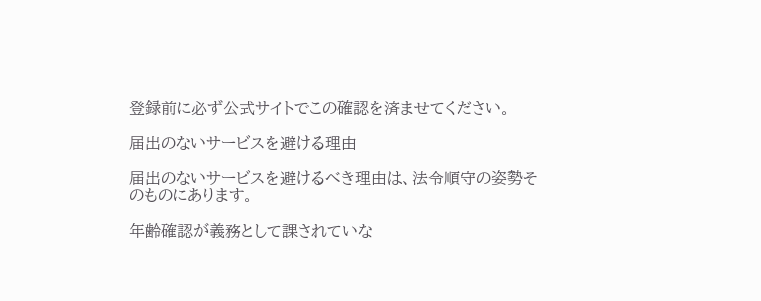登録前に必ず公式サイトでこの確認を済ませてください。

届出のないサービスを避ける理由

届出のないサービスを避けるべき理由は、法令順守の姿勢そのものにあります。

年齢確認が義務として課されていな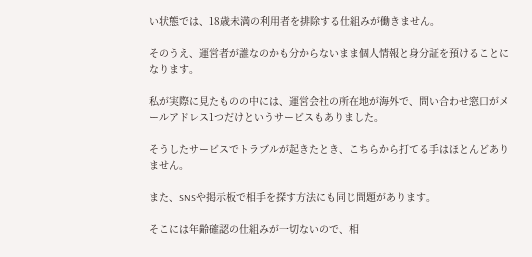い状態では、18歳未満の利用者を排除する仕組みが働きません。

そのうえ、運営者が誰なのかも分からないまま個人情報と身分証を預けることになります。

私が実際に見たものの中には、運営会社の所在地が海外で、問い合わせ窓口がメールアドレス1つだけというサービスもありました。

そうしたサービスでトラブルが起きたとき、こちらから打てる手はほとんどありません。

また、SNSや掲示板で相手を探す方法にも同じ問題があります。

そこには年齢確認の仕組みが一切ないので、相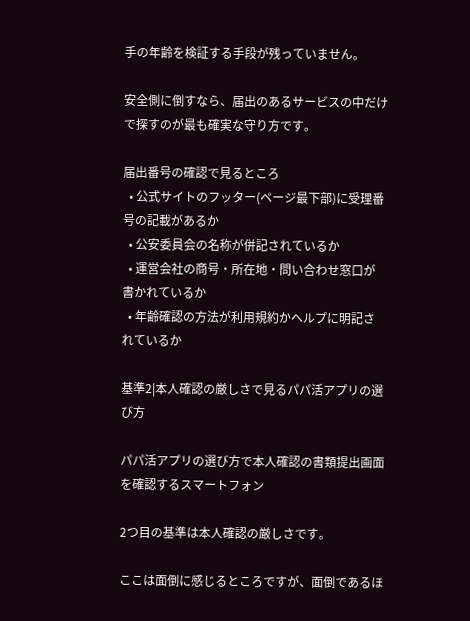手の年齢を検証する手段が残っていません。

安全側に倒すなら、届出のあるサービスの中だけで探すのが最も確実な守り方です。

届出番号の確認で見るところ
  • 公式サイトのフッター(ページ最下部)に受理番号の記載があるか
  • 公安委員会の名称が併記されているか
  • 運営会社の商号・所在地・問い合わせ窓口が書かれているか
  • 年齢確認の方法が利用規約かヘルプに明記されているか

基準2|本人確認の厳しさで見るパパ活アプリの選び方

パパ活アプリの選び方で本人確認の書類提出画面を確認するスマートフォン

2つ目の基準は本人確認の厳しさです。

ここは面倒に感じるところですが、面倒であるほ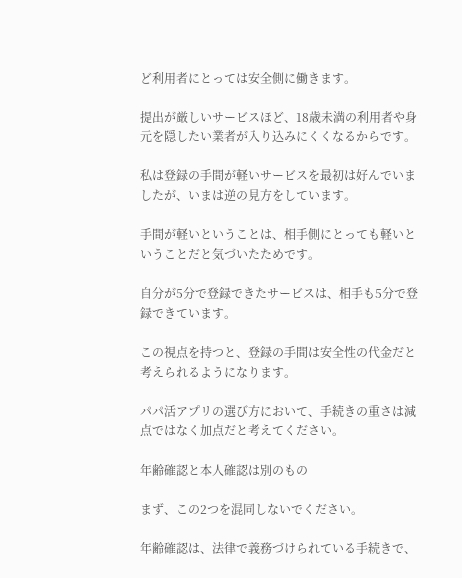ど利用者にとっては安全側に働きます。

提出が厳しいサービスほど、18歳未満の利用者や身元を隠したい業者が入り込みにくくなるからです。

私は登録の手間が軽いサービスを最初は好んでいましたが、いまは逆の見方をしています。

手間が軽いということは、相手側にとっても軽いということだと気づいたためです。

自分が5分で登録できたサービスは、相手も5分で登録できています。

この視点を持つと、登録の手間は安全性の代金だと考えられるようになります。

パパ活アプリの選び方において、手続きの重さは減点ではなく加点だと考えてください。

年齢確認と本人確認は別のもの

まず、この2つを混同しないでください。

年齢確認は、法律で義務づけられている手続きで、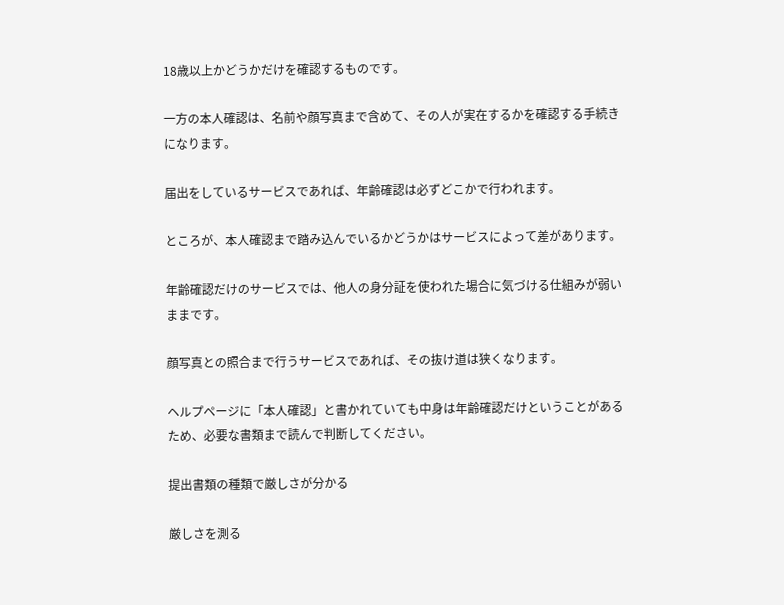18歳以上かどうかだけを確認するものです。

一方の本人確認は、名前や顔写真まで含めて、その人が実在するかを確認する手続きになります。

届出をしているサービスであれば、年齢確認は必ずどこかで行われます。

ところが、本人確認まで踏み込んでいるかどうかはサービスによって差があります。

年齢確認だけのサービスでは、他人の身分証を使われた場合に気づける仕組みが弱いままです。

顔写真との照合まで行うサービスであれば、その抜け道は狭くなります。

ヘルプページに「本人確認」と書かれていても中身は年齢確認だけということがあるため、必要な書類まで読んで判断してください。

提出書類の種類で厳しさが分かる

厳しさを測る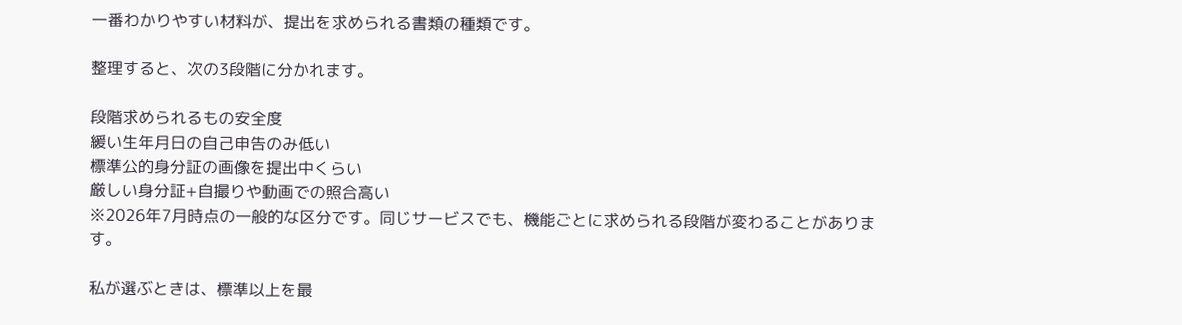一番わかりやすい材料が、提出を求められる書類の種類です。

整理すると、次の3段階に分かれます。

段階求められるもの安全度
緩い生年月日の自己申告のみ低い
標準公的身分証の画像を提出中くらい
厳しい身分証+自撮りや動画での照合高い
※2026年7月時点の一般的な区分です。同じサービスでも、機能ごとに求められる段階が変わることがあります。

私が選ぶときは、標準以上を最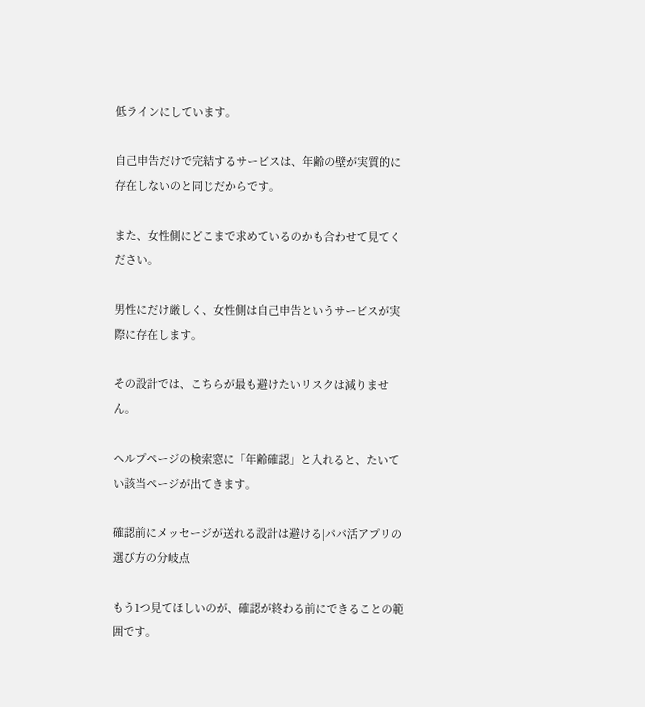低ラインにしています。

自己申告だけで完結するサービスは、年齢の壁が実質的に存在しないのと同じだからです。

また、女性側にどこまで求めているのかも合わせて見てください。

男性にだけ厳しく、女性側は自己申告というサービスが実際に存在します。

その設計では、こちらが最も避けたいリスクは減りません。

ヘルプページの検索窓に「年齢確認」と入れると、たいてい該当ページが出てきます。

確認前にメッセージが送れる設計は避ける|パパ活アプリの選び方の分岐点

もう1つ見てほしいのが、確認が終わる前にできることの範囲です。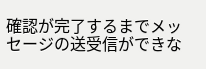確認が完了するまでメッセージの送受信ができな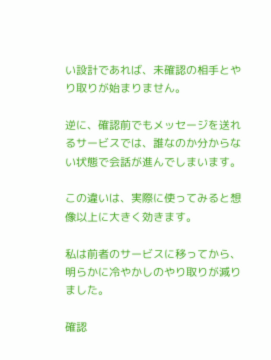い設計であれば、未確認の相手とやり取りが始まりません。

逆に、確認前でもメッセージを送れるサービスでは、誰なのか分からない状態で会話が進んでしまいます。

この違いは、実際に使ってみると想像以上に大きく効きます。

私は前者のサービスに移ってから、明らかに冷やかしのやり取りが減りました。

確認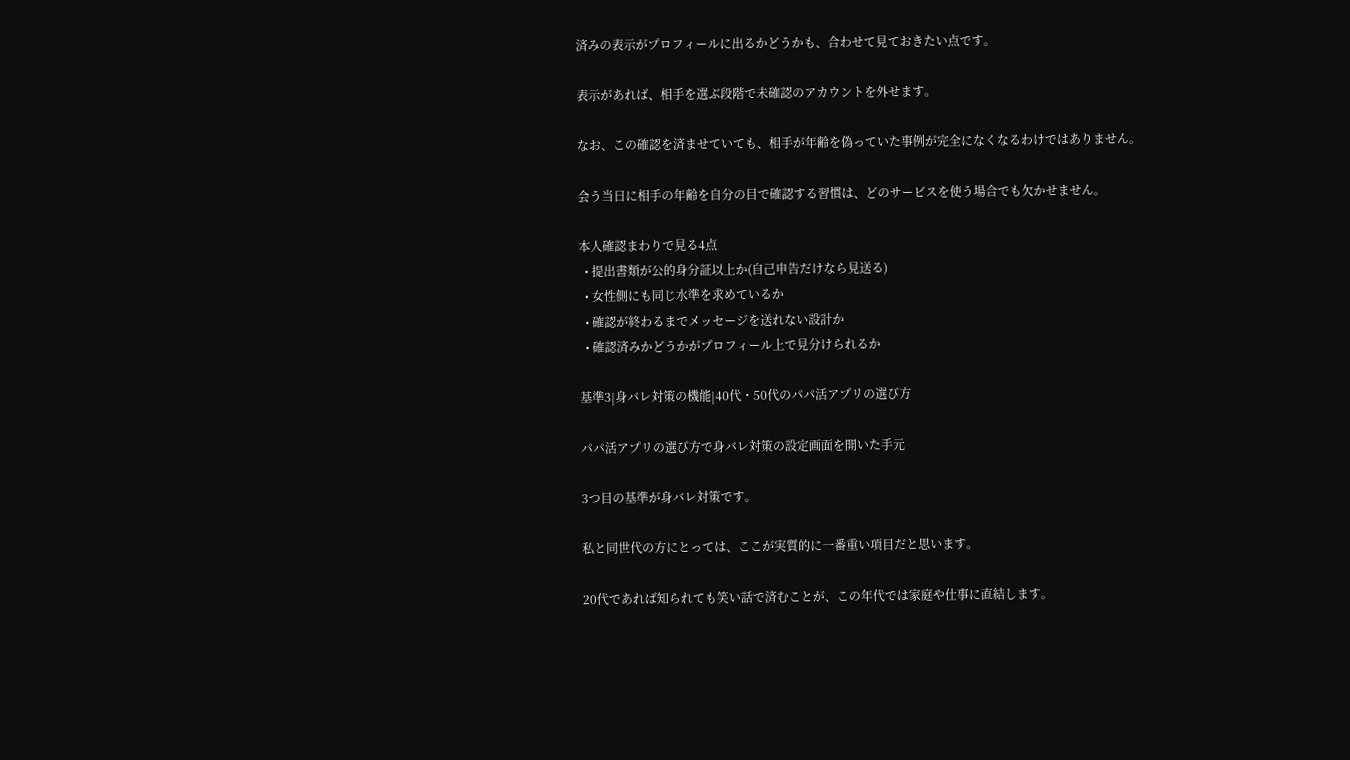済みの表示がプロフィールに出るかどうかも、合わせて見ておきたい点です。

表示があれば、相手を選ぶ段階で未確認のアカウントを外せます。

なお、この確認を済ませていても、相手が年齢を偽っていた事例が完全になくなるわけではありません。

会う当日に相手の年齢を自分の目で確認する習慣は、どのサービスを使う場合でも欠かせません。

本人確認まわりで見る4点
  • 提出書類が公的身分証以上か(自己申告だけなら見送る)
  • 女性側にも同じ水準を求めているか
  • 確認が終わるまでメッセージを送れない設計か
  • 確認済みかどうかがプロフィール上で見分けられるか

基準3|身バレ対策の機能|40代・50代のパパ活アプリの選び方

パパ活アプリの選び方で身バレ対策の設定画面を開いた手元

3つ目の基準が身バレ対策です。

私と同世代の方にとっては、ここが実質的に一番重い項目だと思います。

20代であれば知られても笑い話で済むことが、この年代では家庭や仕事に直結します。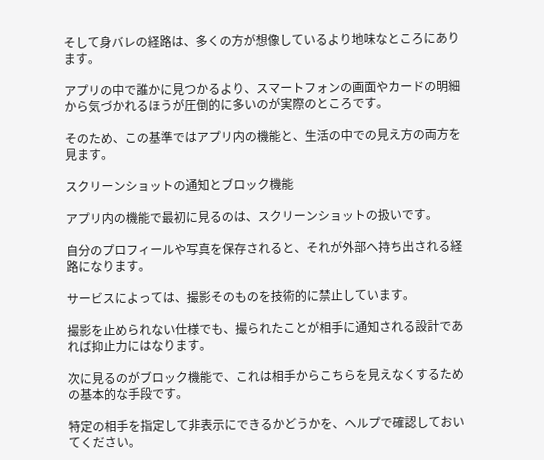そして身バレの経路は、多くの方が想像しているより地味なところにあります。

アプリの中で誰かに見つかるより、スマートフォンの画面やカードの明細から気づかれるほうが圧倒的に多いのが実際のところです。

そのため、この基準ではアプリ内の機能と、生活の中での見え方の両方を見ます。

スクリーンショットの通知とブロック機能

アプリ内の機能で最初に見るのは、スクリーンショットの扱いです。

自分のプロフィールや写真を保存されると、それが外部へ持ち出される経路になります。

サービスによっては、撮影そのものを技術的に禁止しています。

撮影を止められない仕様でも、撮られたことが相手に通知される設計であれば抑止力にはなります。

次に見るのがブロック機能で、これは相手からこちらを見えなくするための基本的な手段です。

特定の相手を指定して非表示にできるかどうかを、ヘルプで確認しておいてください。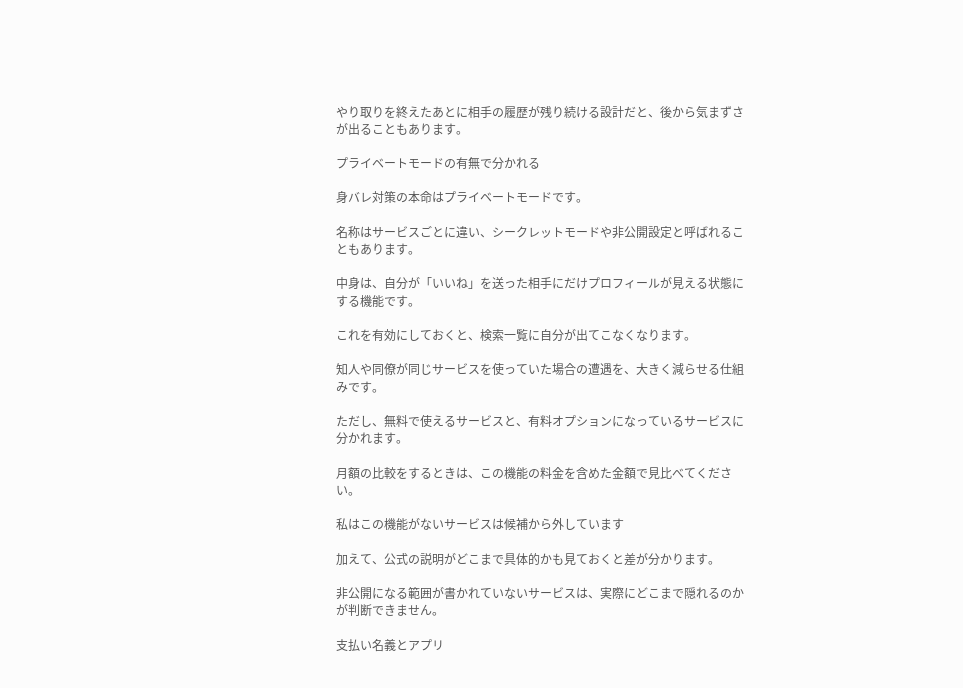やり取りを終えたあとに相手の履歴が残り続ける設計だと、後から気まずさが出ることもあります。

プライベートモードの有無で分かれる

身バレ対策の本命はプライベートモードです。

名称はサービスごとに違い、シークレットモードや非公開設定と呼ばれることもあります。

中身は、自分が「いいね」を送った相手にだけプロフィールが見える状態にする機能です。

これを有効にしておくと、検索一覧に自分が出てこなくなります。

知人や同僚が同じサービスを使っていた場合の遭遇を、大きく減らせる仕組みです。

ただし、無料で使えるサービスと、有料オプションになっているサービスに分かれます。

月額の比較をするときは、この機能の料金を含めた金額で見比べてください。

私はこの機能がないサービスは候補から外しています

加えて、公式の説明がどこまで具体的かも見ておくと差が分かります。

非公開になる範囲が書かれていないサービスは、実際にどこまで隠れるのかが判断できません。

支払い名義とアプリ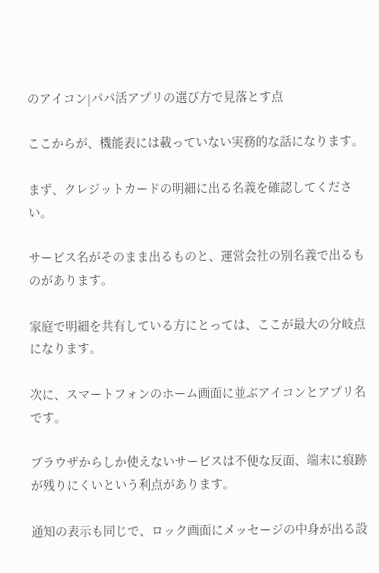のアイコン|パパ活アプリの選び方で見落とす点

ここからが、機能表には載っていない実務的な話になります。

まず、クレジットカードの明細に出る名義を確認してください。

サービス名がそのまま出るものと、運営会社の別名義で出るものがあります。

家庭で明細を共有している方にとっては、ここが最大の分岐点になります。

次に、スマートフォンのホーム画面に並ぶアイコンとアプリ名です。

ブラウザからしか使えないサービスは不便な反面、端末に痕跡が残りにくいという利点があります。

通知の表示も同じで、ロック画面にメッセージの中身が出る設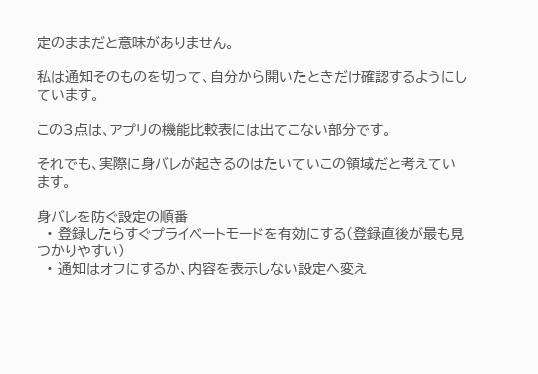定のままだと意味がありません。

私は通知そのものを切って、自分から開いたときだけ確認するようにしています。

この3点は、アプリの機能比較表には出てこない部分です。

それでも、実際に身バレが起きるのはたいていこの領域だと考えています。

身バレを防ぐ設定の順番
  • 登録したらすぐプライベートモードを有効にする(登録直後が最も見つかりやすい)
  • 通知はオフにするか、内容を表示しない設定へ変え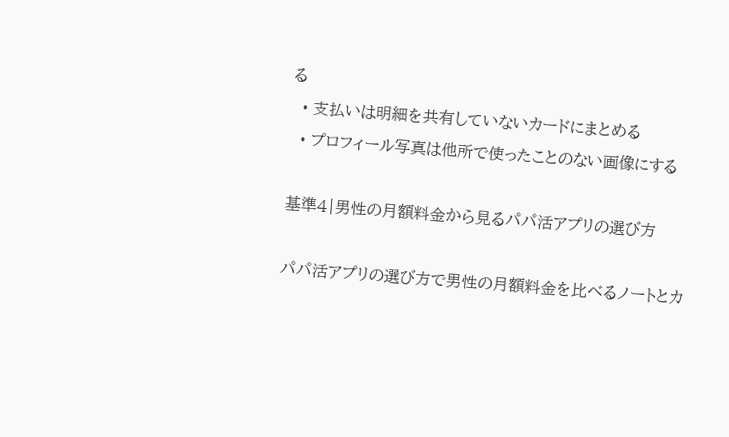る
  • 支払いは明細を共有していないカードにまとめる
  • プロフィール写真は他所で使ったことのない画像にする

基準4|男性の月額料金から見るパパ活アプリの選び方

パパ活アプリの選び方で男性の月額料金を比べるノートとカ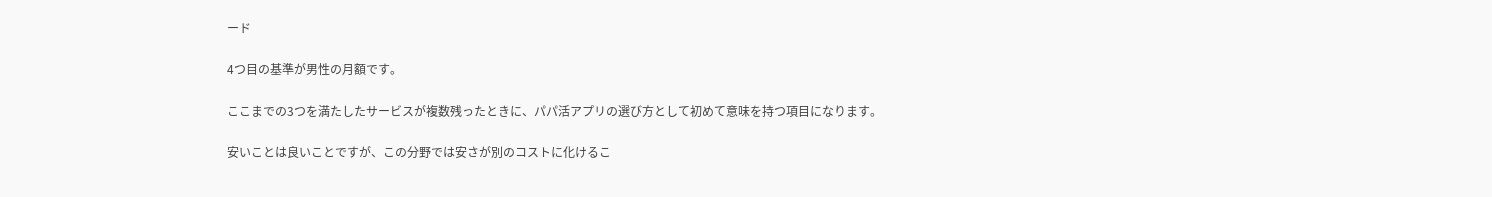ード

4つ目の基準が男性の月額です。

ここまでの3つを満たしたサービスが複数残ったときに、パパ活アプリの選び方として初めて意味を持つ項目になります。

安いことは良いことですが、この分野では安さが別のコストに化けるこ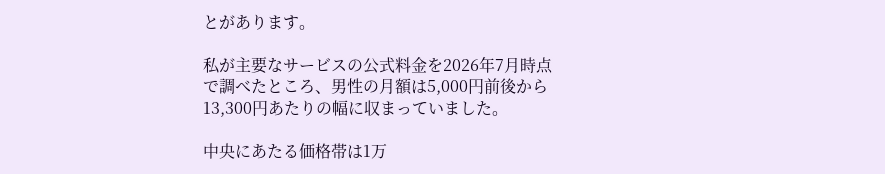とがあります。

私が主要なサービスの公式料金を2026年7月時点で調べたところ、男性の月額は5,000円前後から13,300円あたりの幅に収まっていました。

中央にあたる価格帯は1万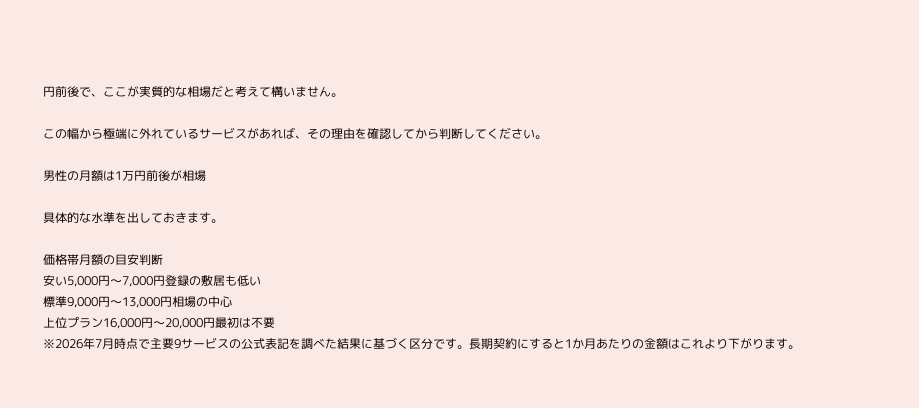円前後で、ここが実質的な相場だと考えて構いません。

この幅から極端に外れているサービスがあれば、その理由を確認してから判断してください。

男性の月額は1万円前後が相場

具体的な水準を出しておきます。

価格帯月額の目安判断
安い5,000円〜7,000円登録の敷居も低い
標準9,000円〜13,000円相場の中心
上位プラン16,000円〜20,000円最初は不要
※2026年7月時点で主要9サービスの公式表記を調べた結果に基づく区分です。長期契約にすると1か月あたりの金額はこれより下がります。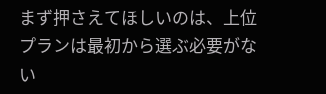まず押さえてほしいのは、上位プランは最初から選ぶ必要がない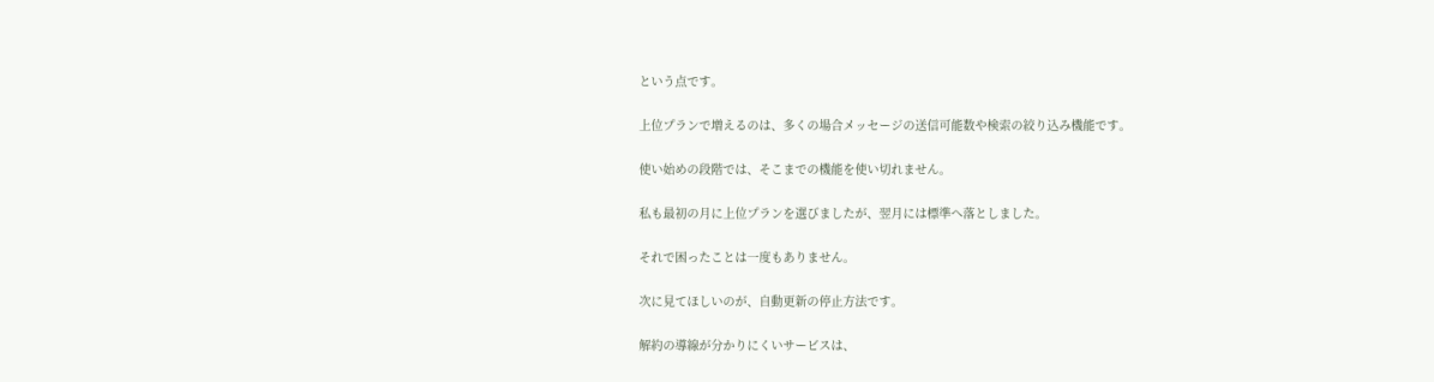という点です。

上位プランで増えるのは、多くの場合メッセージの送信可能数や検索の絞り込み機能です。

使い始めの段階では、そこまでの機能を使い切れません。

私も最初の月に上位プランを選びましたが、翌月には標準へ落としました。

それで困ったことは一度もありません。

次に見てほしいのが、自動更新の停止方法です。

解約の導線が分かりにくいサービスは、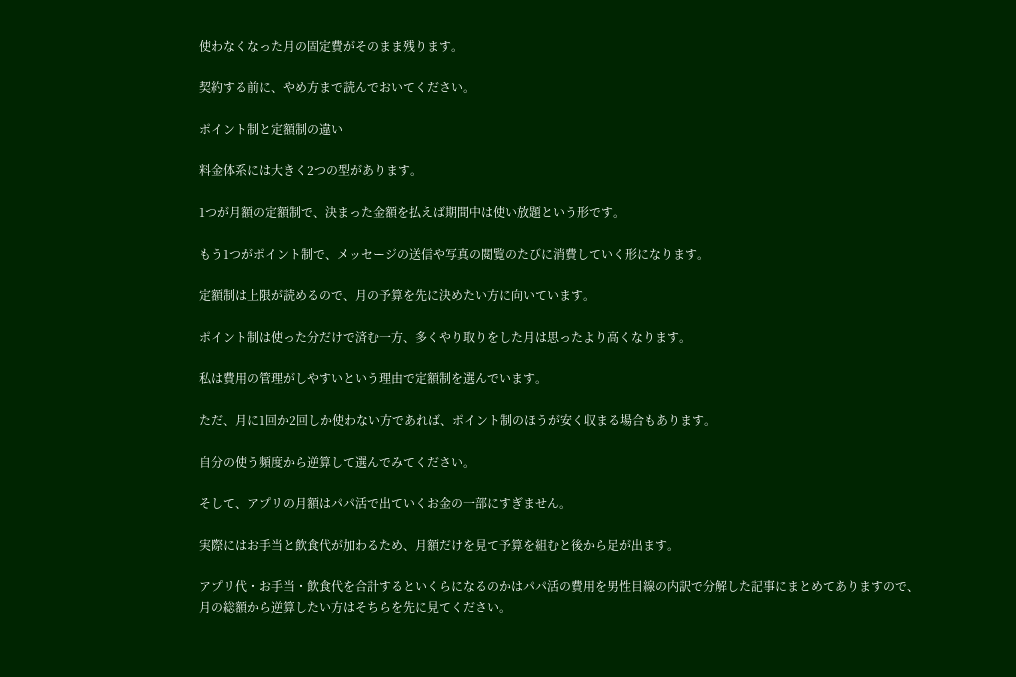使わなくなった月の固定費がそのまま残ります。

契約する前に、やめ方まで読んでおいてください。

ポイント制と定額制の違い

料金体系には大きく2つの型があります。

1つが月額の定額制で、決まった金額を払えば期間中は使い放題という形です。

もう1つがポイント制で、メッセージの送信や写真の閲覧のたびに消費していく形になります。

定額制は上限が読めるので、月の予算を先に決めたい方に向いています。

ポイント制は使った分だけで済む一方、多くやり取りをした月は思ったより高くなります。

私は費用の管理がしやすいという理由で定額制を選んでいます。

ただ、月に1回か2回しか使わない方であれば、ポイント制のほうが安く収まる場合もあります。

自分の使う頻度から逆算して選んでみてください。

そして、アプリの月額はパパ活で出ていくお金の一部にすぎません。

実際にはお手当と飲食代が加わるため、月額だけを見て予算を組むと後から足が出ます。

アプリ代・お手当・飲食代を合計するといくらになるのかはパパ活の費用を男性目線の内訳で分解した記事にまとめてありますので、月の総額から逆算したい方はそちらを先に見てください。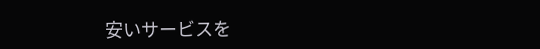安いサービスを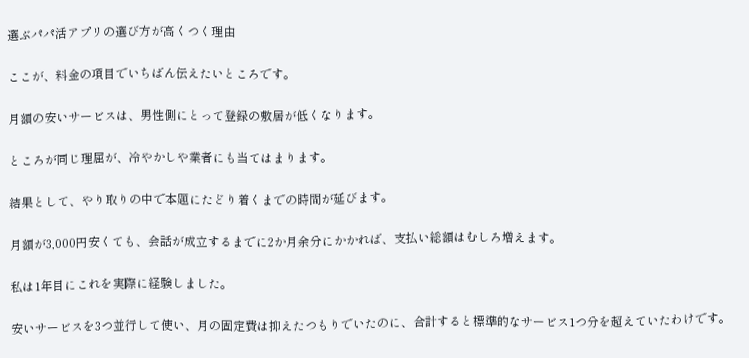選ぶパパ活アプリの選び方が高くつく理由

ここが、料金の項目でいちばん伝えたいところです。

月額の安いサービスは、男性側にとって登録の敷居が低くなります。

ところが同じ理屈が、冷やかしや業者にも当てはまります。

結果として、やり取りの中で本題にたどり着くまでの時間が延びます。

月額が3,000円安くても、会話が成立するまでに2か月余分にかかれば、支払い総額はむしろ増えます。

私は1年目にこれを実際に経験しました。

安いサービスを3つ並行して使い、月の固定費は抑えたつもりでいたのに、合計すると標準的なサービス1つ分を超えていたわけです。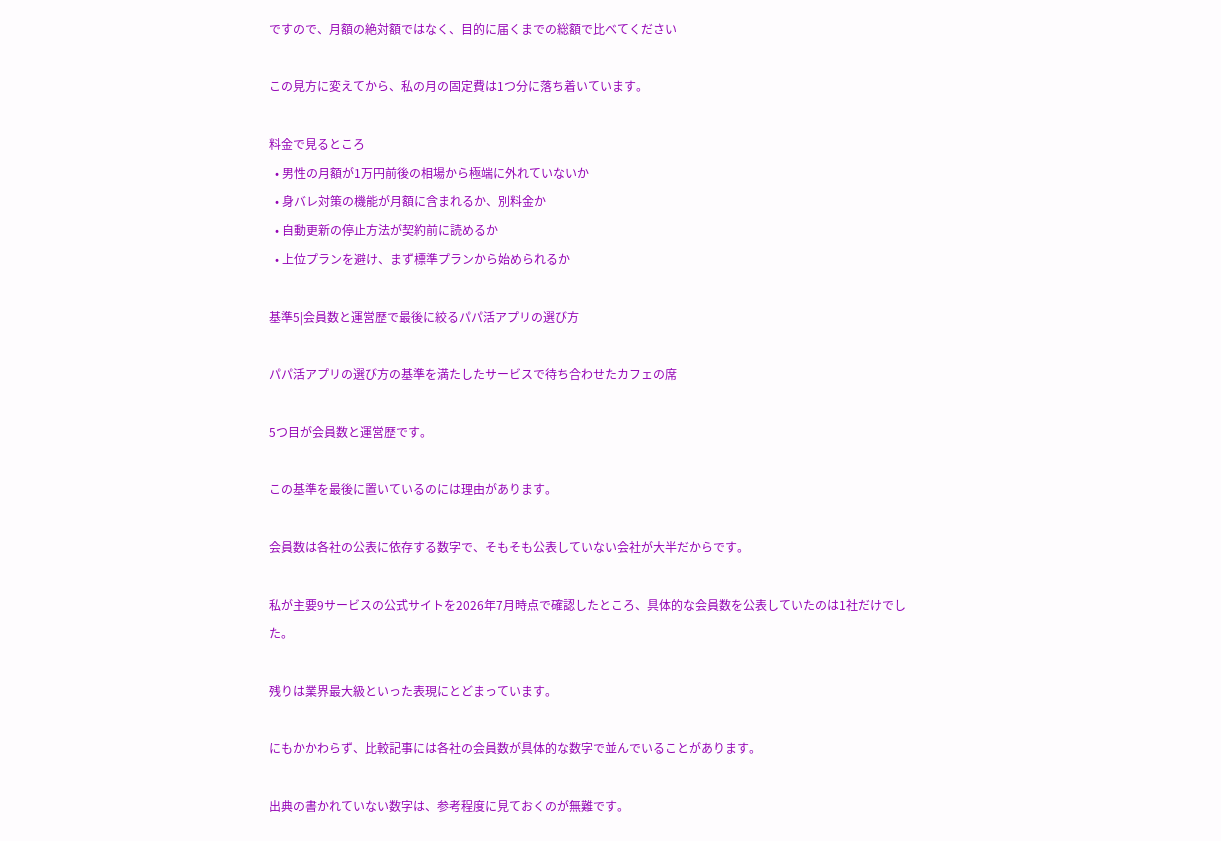ですので、月額の絶対額ではなく、目的に届くまでの総額で比べてください

この見方に変えてから、私の月の固定費は1つ分に落ち着いています。

料金で見るところ
  • 男性の月額が1万円前後の相場から極端に外れていないか
  • 身バレ対策の機能が月額に含まれるか、別料金か
  • 自動更新の停止方法が契約前に読めるか
  • 上位プランを避け、まず標準プランから始められるか

基準5|会員数と運営歴で最後に絞るパパ活アプリの選び方

パパ活アプリの選び方の基準を満たしたサービスで待ち合わせたカフェの席

5つ目が会員数と運営歴です。

この基準を最後に置いているのには理由があります。

会員数は各社の公表に依存する数字で、そもそも公表していない会社が大半だからです。

私が主要9サービスの公式サイトを2026年7月時点で確認したところ、具体的な会員数を公表していたのは1社だけでした。

残りは業界最大級といった表現にとどまっています。

にもかかわらず、比較記事には各社の会員数が具体的な数字で並んでいることがあります。

出典の書かれていない数字は、参考程度に見ておくのが無難です。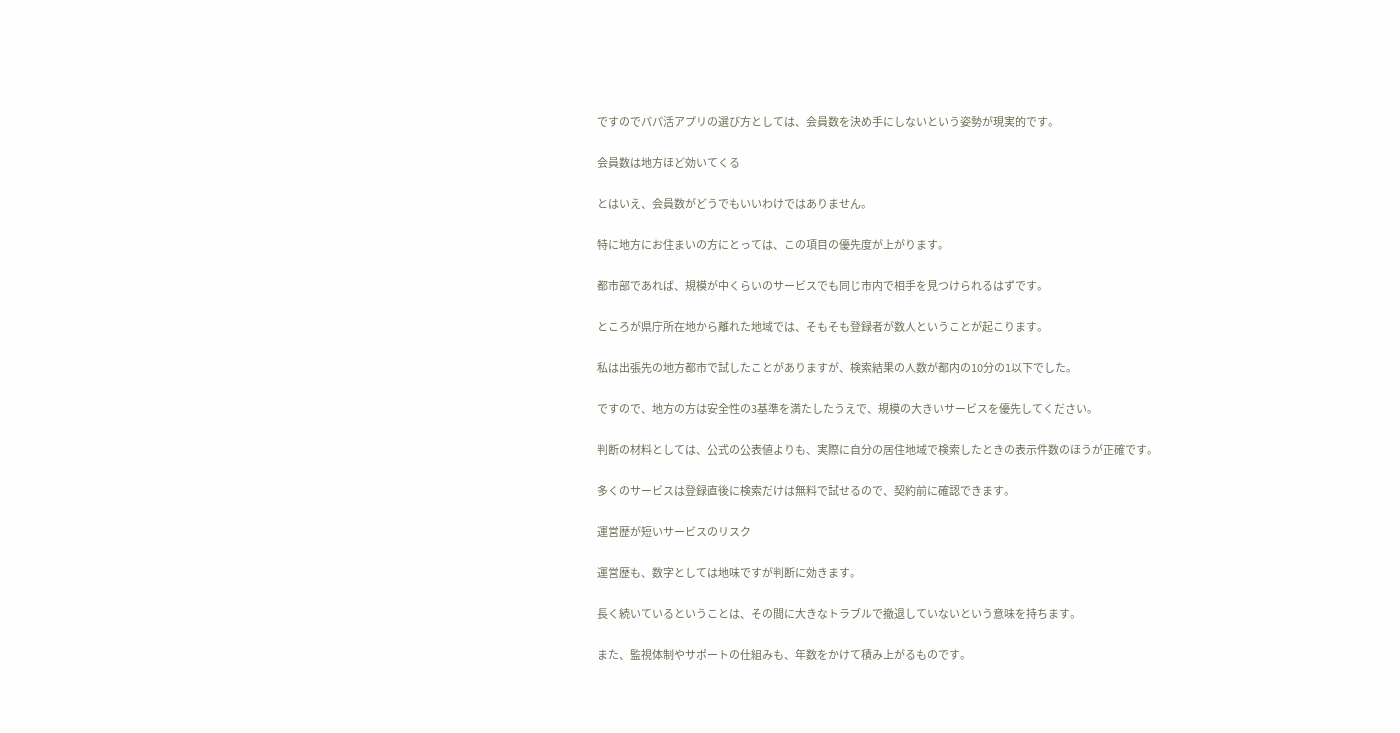ですのでパパ活アプリの選び方としては、会員数を決め手にしないという姿勢が現実的です。

会員数は地方ほど効いてくる

とはいえ、会員数がどうでもいいわけではありません。

特に地方にお住まいの方にとっては、この項目の優先度が上がります。

都市部であれば、規模が中くらいのサービスでも同じ市内で相手を見つけられるはずです。

ところが県庁所在地から離れた地域では、そもそも登録者が数人ということが起こります。

私は出張先の地方都市で試したことがありますが、検索結果の人数が都内の10分の1以下でした。

ですので、地方の方は安全性の3基準を満たしたうえで、規模の大きいサービスを優先してください。

判断の材料としては、公式の公表値よりも、実際に自分の居住地域で検索したときの表示件数のほうが正確です。

多くのサービスは登録直後に検索だけは無料で試せるので、契約前に確認できます。

運営歴が短いサービスのリスク

運営歴も、数字としては地味ですが判断に効きます。

長く続いているということは、その間に大きなトラブルで撤退していないという意味を持ちます。

また、監視体制やサポートの仕組みも、年数をかけて積み上がるものです。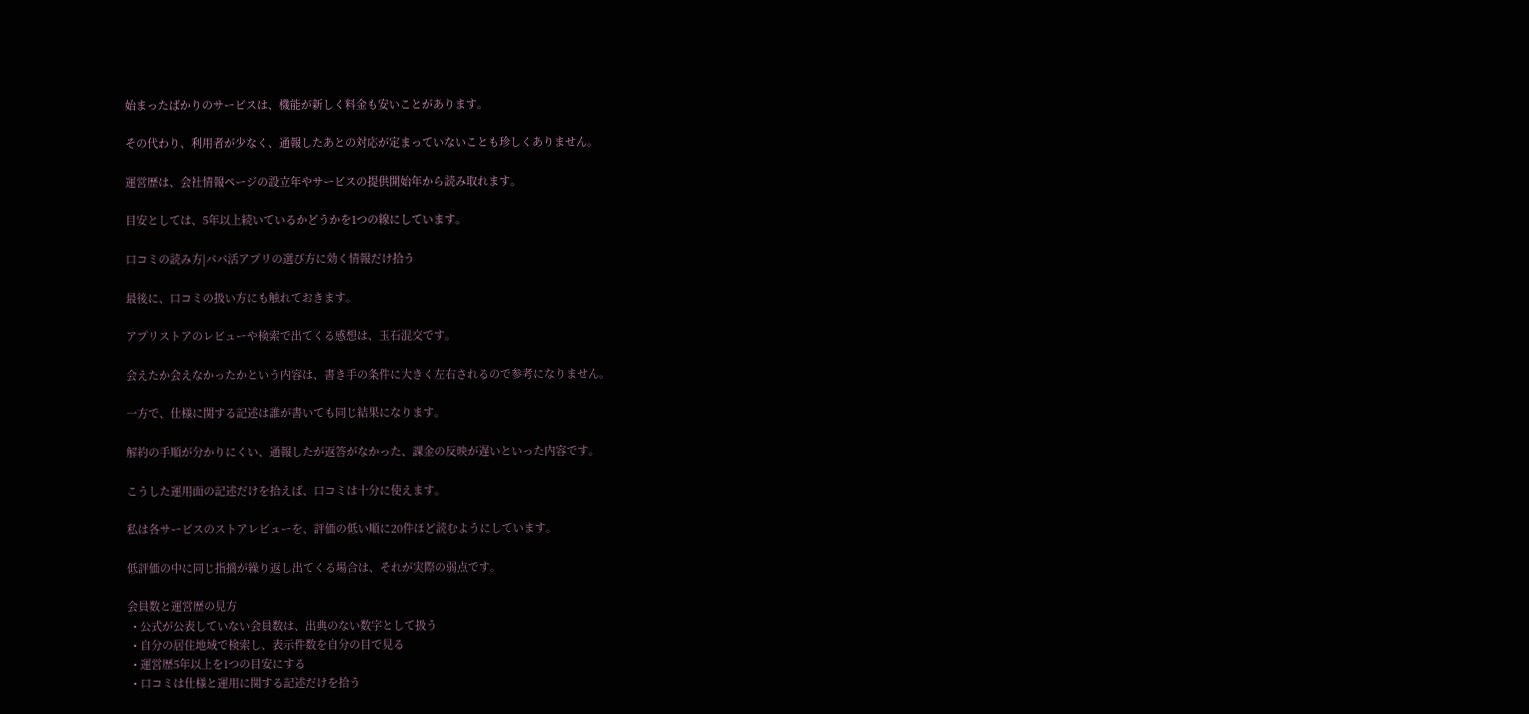始まったばかりのサービスは、機能が新しく料金も安いことがあります。

その代わり、利用者が少なく、通報したあとの対応が定まっていないことも珍しくありません。

運営歴は、会社情報ページの設立年やサービスの提供開始年から読み取れます。

目安としては、5年以上続いているかどうかを1つの線にしています。

口コミの読み方|パパ活アプリの選び方に効く情報だけ拾う

最後に、口コミの扱い方にも触れておきます。

アプリストアのレビューや検索で出てくる感想は、玉石混交です。

会えたか会えなかったかという内容は、書き手の条件に大きく左右されるので参考になりません。

一方で、仕様に関する記述は誰が書いても同じ結果になります。

解約の手順が分かりにくい、通報したが返答がなかった、課金の反映が遅いといった内容です。

こうした運用面の記述だけを拾えば、口コミは十分に使えます。

私は各サービスのストアレビューを、評価の低い順に20件ほど読むようにしています。

低評価の中に同じ指摘が繰り返し出てくる場合は、それが実際の弱点です。

会員数と運営歴の見方
  • 公式が公表していない会員数は、出典のない数字として扱う
  • 自分の居住地域で検索し、表示件数を自分の目で見る
  • 運営歴5年以上を1つの目安にする
  • 口コミは仕様と運用に関する記述だけを拾う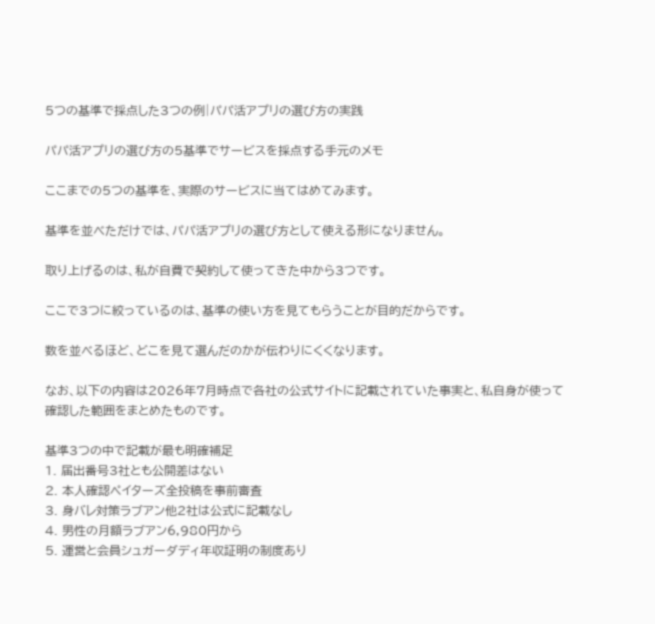5つの基準で採点した3つの例|パパ活アプリの選び方の実践

パパ活アプリの選び方の5基準でサービスを採点する手元のメモ

ここまでの5つの基準を、実際のサービスに当てはめてみます。

基準を並べただけでは、パパ活アプリの選び方として使える形になりません。

取り上げるのは、私が自費で契約して使ってきた中から3つです。

ここで3つに絞っているのは、基準の使い方を見てもらうことが目的だからです。

数を並べるほど、どこを見て選んだのかが伝わりにくくなります。

なお、以下の内容は2026年7月時点で各社の公式サイトに記載されていた事実と、私自身が使って確認した範囲をまとめたものです。

基準3つの中で記載が最も明確補足
1. 届出番号3社とも公開差はない
2. 本人確認ペイターズ全投稿を事前審査
3. 身バレ対策ラブアン他2社は公式に記載なし
4. 男性の月額ラブアン6,980円から
5. 運営と会員シュガーダディ年収証明の制度あり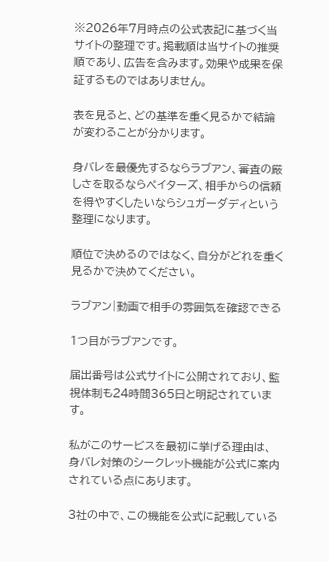※2026年7月時点の公式表記に基づく当サイトの整理です。掲載順は当サイトの推奨順であり、広告を含みます。効果や成果を保証するものではありません。

表を見ると、どの基準を重く見るかで結論が変わることが分かります。

身バレを最優先するならラブアン、審査の厳しさを取るならペイターズ、相手からの信頼を得やすくしたいならシュガーダディという整理になります。

順位で決めるのではなく、自分がどれを重く見るかで決めてください。

ラブアン|動画で相手の雰囲気を確認できる

1つ目がラブアンです。

届出番号は公式サイトに公開されており、監視体制も24時間365日と明記されています。

私がこのサービスを最初に挙げる理由は、身バレ対策のシークレット機能が公式に案内されている点にあります。

3社の中で、この機能を公式に記載している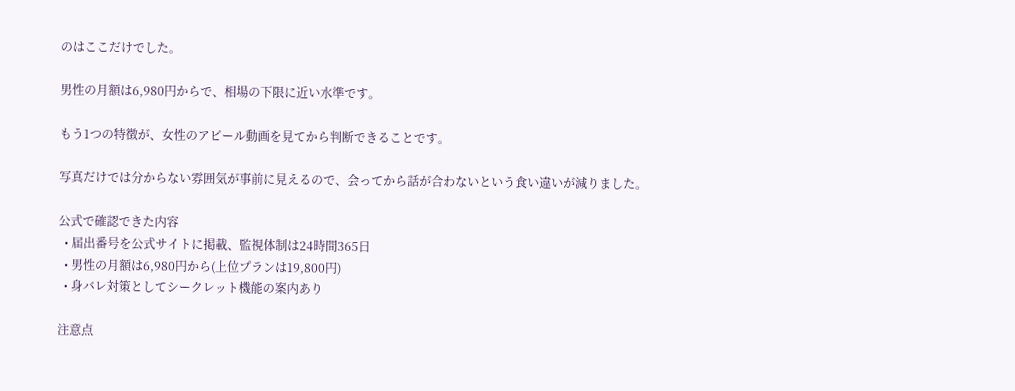のはここだけでした。

男性の月額は6,980円からで、相場の下限に近い水準です。

もう1つの特徴が、女性のアピール動画を見てから判断できることです。

写真だけでは分からない雰囲気が事前に見えるので、会ってから話が合わないという食い違いが減りました。

公式で確認できた内容
  • 届出番号を公式サイトに掲載、監視体制は24時間365日
  • 男性の月額は6,980円から(上位プランは19,800円)
  • 身バレ対策としてシークレット機能の案内あり

注意点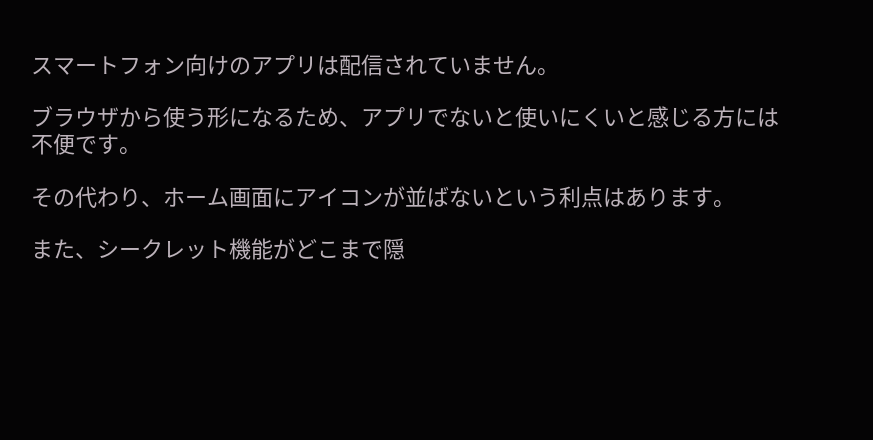スマートフォン向けのアプリは配信されていません。

ブラウザから使う形になるため、アプリでないと使いにくいと感じる方には不便です。

その代わり、ホーム画面にアイコンが並ばないという利点はあります。

また、シークレット機能がどこまで隠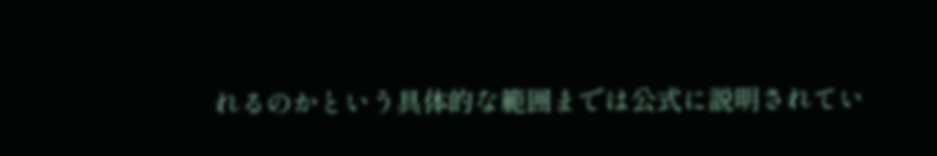れるのかという具体的な範囲までは公式に説明されてい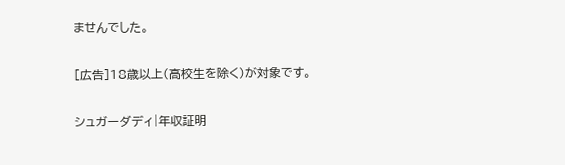ませんでした。

[広告]18歳以上(高校生を除く)が対象です。

シュガーダディ|年収証明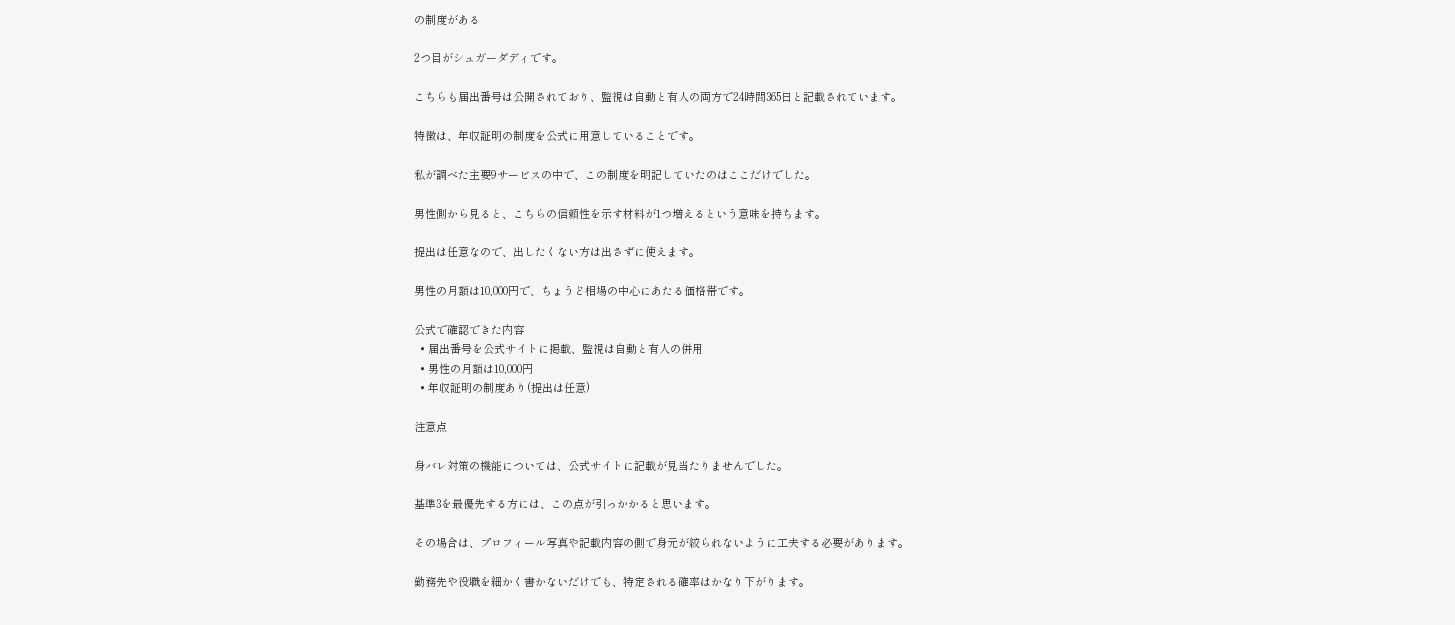の制度がある

2つ目がシュガーダディです。

こちらも届出番号は公開されており、監視は自動と有人の両方で24時間365日と記載されています。

特徴は、年収証明の制度を公式に用意していることです。

私が調べた主要9サービスの中で、この制度を明記していたのはここだけでした。

男性側から見ると、こちらの信頼性を示す材料が1つ増えるという意味を持ちます。

提出は任意なので、出したくない方は出さずに使えます。

男性の月額は10,000円で、ちょうど相場の中心にあたる価格帯です。

公式で確認できた内容
  • 届出番号を公式サイトに掲載、監視は自動と有人の併用
  • 男性の月額は10,000円
  • 年収証明の制度あり(提出は任意)

注意点

身バレ対策の機能については、公式サイトに記載が見当たりませんでした。

基準3を最優先する方には、この点が引っかかると思います。

その場合は、プロフィール写真や記載内容の側で身元が絞られないように工夫する必要があります。

勤務先や役職を細かく書かないだけでも、特定される確率はかなり下がります。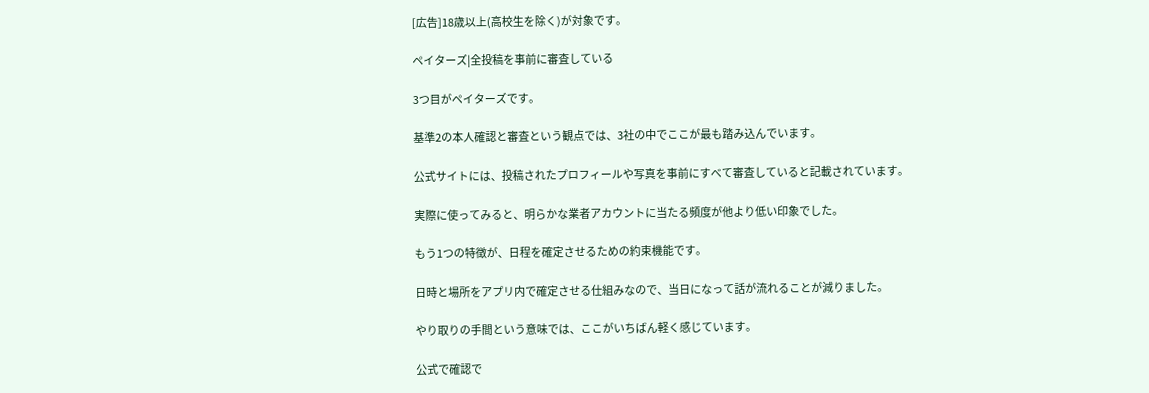[広告]18歳以上(高校生を除く)が対象です。

ペイターズ|全投稿を事前に審査している

3つ目がペイターズです。

基準2の本人確認と審査という観点では、3社の中でここが最も踏み込んでいます。

公式サイトには、投稿されたプロフィールや写真を事前にすべて審査していると記載されています。

実際に使ってみると、明らかな業者アカウントに当たる頻度が他より低い印象でした。

もう1つの特徴が、日程を確定させるための約束機能です。

日時と場所をアプリ内で確定させる仕組みなので、当日になって話が流れることが減りました。

やり取りの手間という意味では、ここがいちばん軽く感じています。

公式で確認で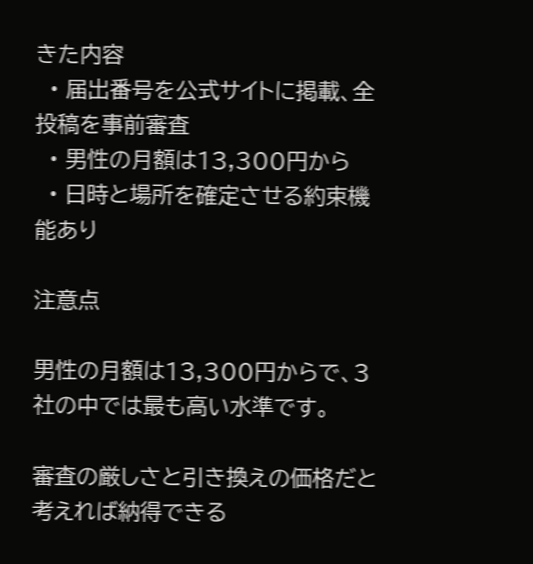きた内容
  • 届出番号を公式サイトに掲載、全投稿を事前審査
  • 男性の月額は13,300円から
  • 日時と場所を確定させる約束機能あり

注意点

男性の月額は13,300円からで、3社の中では最も高い水準です。

審査の厳しさと引き換えの価格だと考えれば納得できる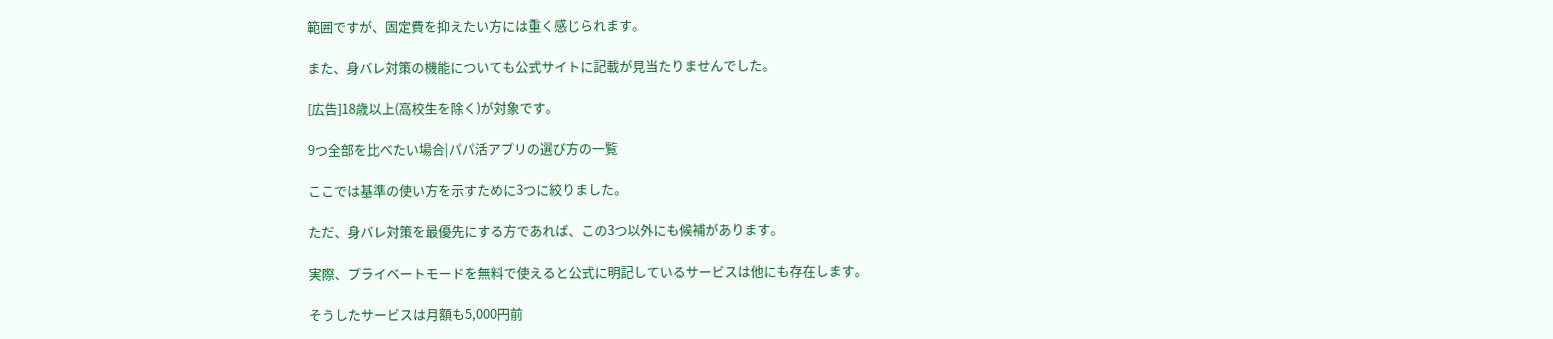範囲ですが、固定費を抑えたい方には重く感じられます。

また、身バレ対策の機能についても公式サイトに記載が見当たりませんでした。

[広告]18歳以上(高校生を除く)が対象です。

9つ全部を比べたい場合|パパ活アプリの選び方の一覧

ここでは基準の使い方を示すために3つに絞りました。

ただ、身バレ対策を最優先にする方であれば、この3つ以外にも候補があります。

実際、プライベートモードを無料で使えると公式に明記しているサービスは他にも存在します。

そうしたサービスは月額も5,000円前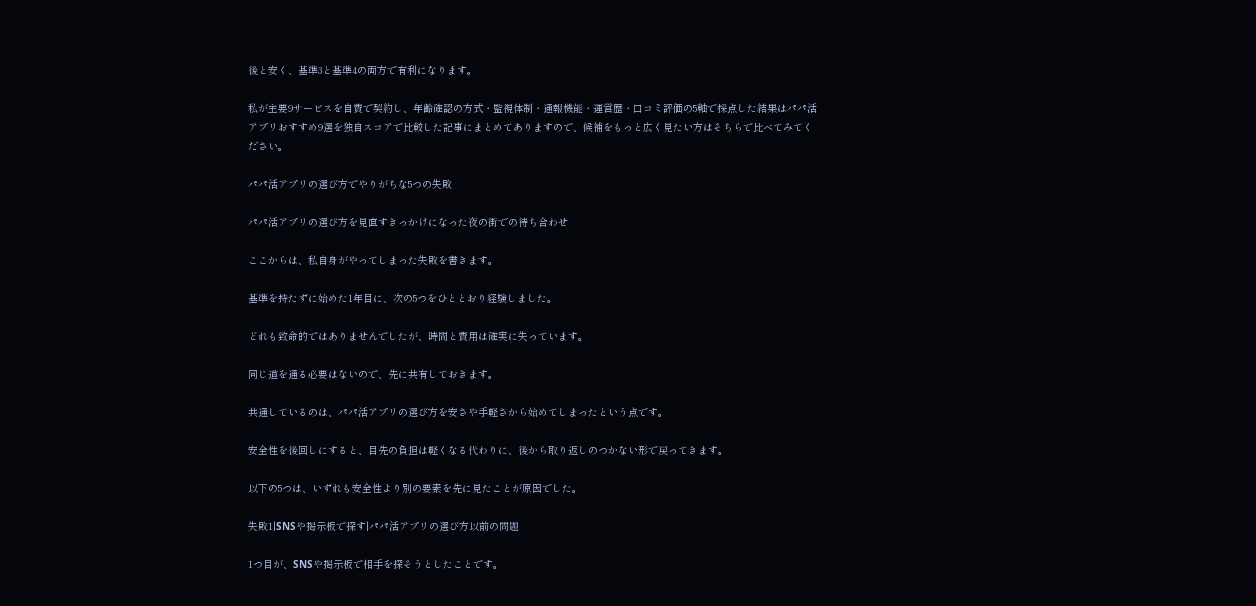後と安く、基準3と基準4の両方で有利になります。

私が主要9サービスを自費で契約し、年齢確認の方式・監視体制・通報機能・運営歴・口コミ評価の5軸で採点した結果はパパ活アプリおすすめ9選を独自スコアで比較した記事にまとめてありますので、候補をもっと広く見たい方はそちらで比べてみてください。

パパ活アプリの選び方でやりがちな5つの失敗

パパ活アプリの選び方を見直すきっかけになった夜の街での待ち合わせ

ここからは、私自身がやってしまった失敗を書きます。

基準を持たずに始めた1年目に、次の5つをひととおり経験しました。

どれも致命的ではありませんでしたが、時間と費用は確実に失っています。

同じ道を通る必要はないので、先に共有しておきます。

共通しているのは、パパ活アプリの選び方を安さや手軽さから始めてしまったという点です。

安全性を後回しにすると、目先の負担は軽くなる代わりに、後から取り返しのつかない形で戻ってきます。

以下の5つは、いずれも安全性より別の要素を先に見たことが原因でした。

失敗1|SNSや掲示板で探す|パパ活アプリの選び方以前の問題

1つ目が、SNSや掲示板で相手を探そうとしたことです。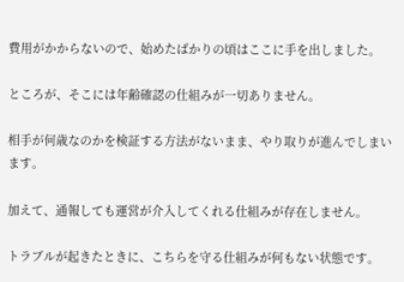費用がかからないので、始めたばかりの頃はここに手を出しました。

ところが、そこには年齢確認の仕組みが一切ありません。

相手が何歳なのかを検証する方法がないまま、やり取りが進んでしまいます。

加えて、通報しても運営が介入してくれる仕組みが存在しません。

トラブルが起きたときに、こちらを守る仕組みが何もない状態です。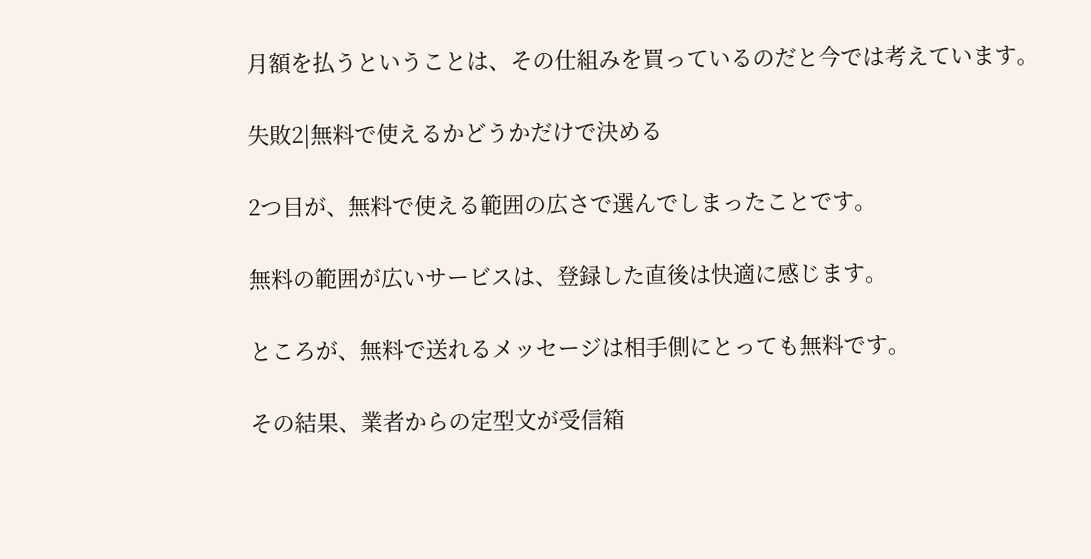月額を払うということは、その仕組みを買っているのだと今では考えています。

失敗2|無料で使えるかどうかだけで決める

2つ目が、無料で使える範囲の広さで選んでしまったことです。

無料の範囲が広いサービスは、登録した直後は快適に感じます。

ところが、無料で送れるメッセージは相手側にとっても無料です。

その結果、業者からの定型文が受信箱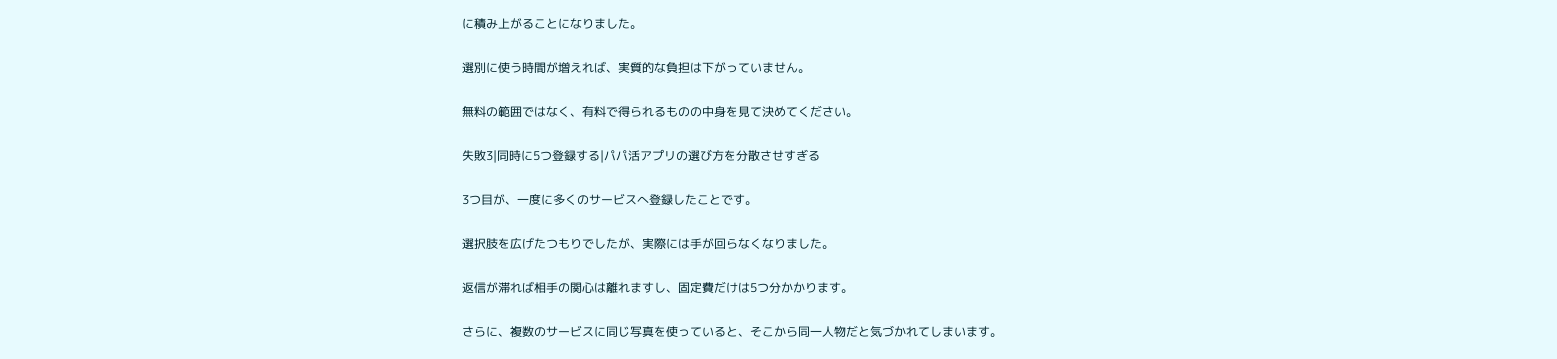に積み上がることになりました。

選別に使う時間が増えれば、実質的な負担は下がっていません。

無料の範囲ではなく、有料で得られるものの中身を見て決めてください。

失敗3|同時に5つ登録する|パパ活アプリの選び方を分散させすぎる

3つ目が、一度に多くのサービスへ登録したことです。

選択肢を広げたつもりでしたが、実際には手が回らなくなりました。

返信が滞れば相手の関心は離れますし、固定費だけは5つ分かかります。

さらに、複数のサービスに同じ写真を使っていると、そこから同一人物だと気づかれてしまいます。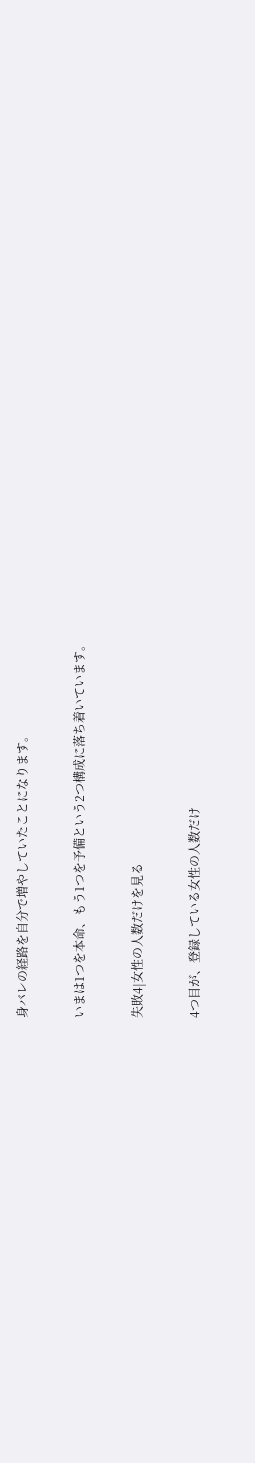身バレの経路を自分で増やしていたことになります。

いまは1つを本命、もう1つを予備という2つ構成に落ち着いています。

失敗4|女性の人数だけを見る

4つ目が、登録している女性の人数だけ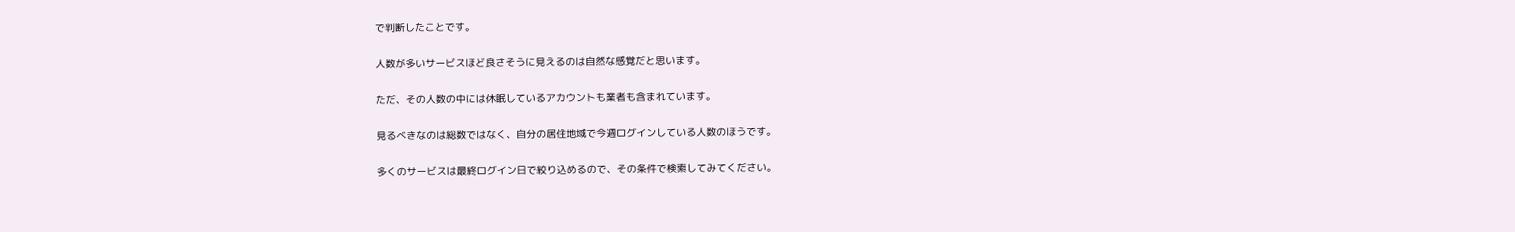で判断したことです。

人数が多いサービスほど良さそうに見えるのは自然な感覚だと思います。

ただ、その人数の中には休眠しているアカウントも業者も含まれています。

見るべきなのは総数ではなく、自分の居住地域で今週ログインしている人数のほうです。

多くのサービスは最終ログイン日で絞り込めるので、その条件で検索してみてください。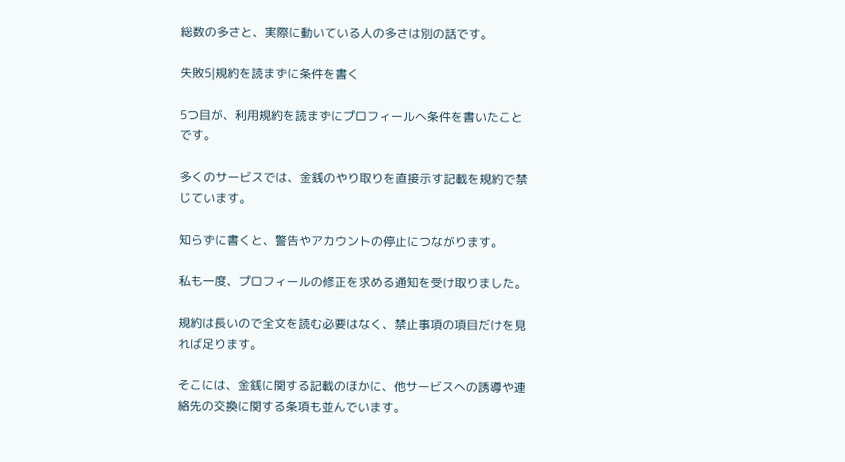総数の多さと、実際に動いている人の多さは別の話です。

失敗5|規約を読まずに条件を書く

5つ目が、利用規約を読まずにプロフィールへ条件を書いたことです。

多くのサービスでは、金銭のやり取りを直接示す記載を規約で禁じています。

知らずに書くと、警告やアカウントの停止につながります。

私も一度、プロフィールの修正を求める通知を受け取りました。

規約は長いので全文を読む必要はなく、禁止事項の項目だけを見れば足ります。

そこには、金銭に関する記載のほかに、他サービスへの誘導や連絡先の交換に関する条項も並んでいます。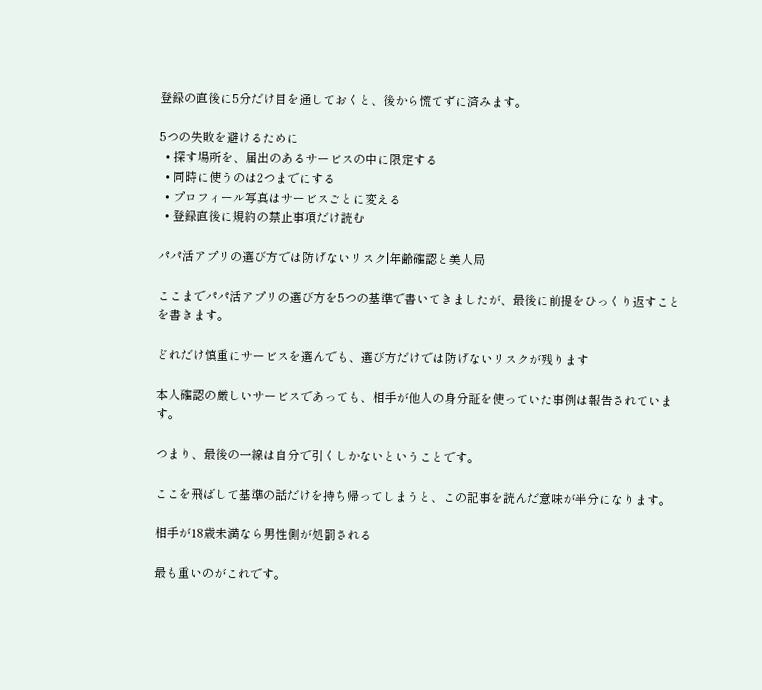登録の直後に5分だけ目を通しておくと、後から慌てずに済みます。

5つの失敗を避けるために
  • 探す場所を、届出のあるサービスの中に限定する
  • 同時に使うのは2つまでにする
  • プロフィール写真はサービスごとに変える
  • 登録直後に規約の禁止事項だけ読む

パパ活アプリの選び方では防げないリスク|年齢確認と美人局

ここまでパパ活アプリの選び方を5つの基準で書いてきましたが、最後に前提をひっくり返すことを書きます。

どれだけ慎重にサービスを選んでも、選び方だけでは防げないリスクが残ります

本人確認の厳しいサービスであっても、相手が他人の身分証を使っていた事例は報告されています。

つまり、最後の一線は自分で引くしかないということです。

ここを飛ばして基準の話だけを持ち帰ってしまうと、この記事を読んだ意味が半分になります。

相手が18歳未満なら男性側が処罰される

最も重いのがこれです。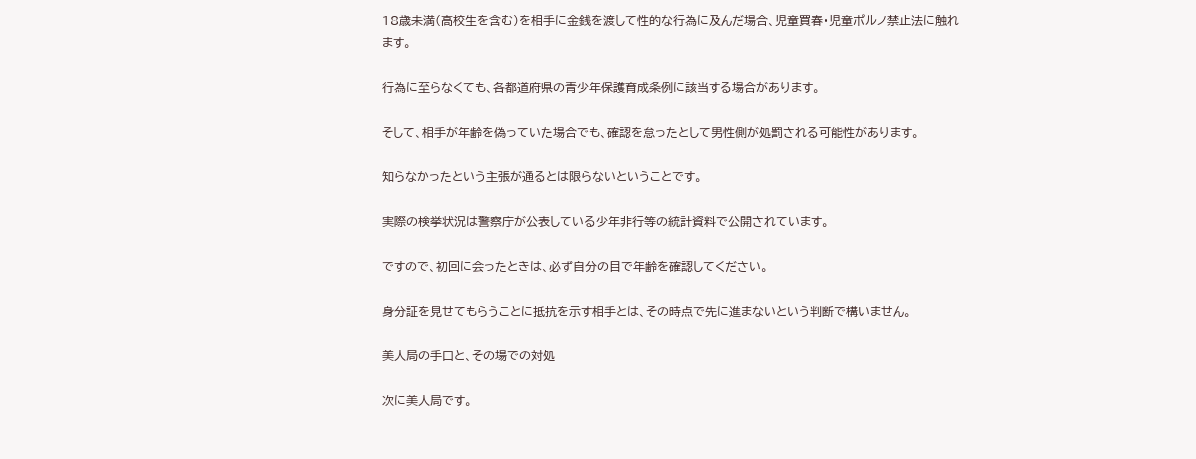18歳未満(高校生を含む)を相手に金銭を渡して性的な行為に及んだ場合、児童買春・児童ポルノ禁止法に触れます。

行為に至らなくても、各都道府県の青少年保護育成条例に該当する場合があります。

そして、相手が年齢を偽っていた場合でも、確認を怠ったとして男性側が処罰される可能性があります。

知らなかったという主張が通るとは限らないということです。

実際の検挙状況は警察庁が公表している少年非行等の統計資料で公開されています。

ですので、初回に会ったときは、必ず自分の目で年齢を確認してください。

身分証を見せてもらうことに抵抗を示す相手とは、その時点で先に進まないという判断で構いません。

美人局の手口と、その場での対処

次に美人局です。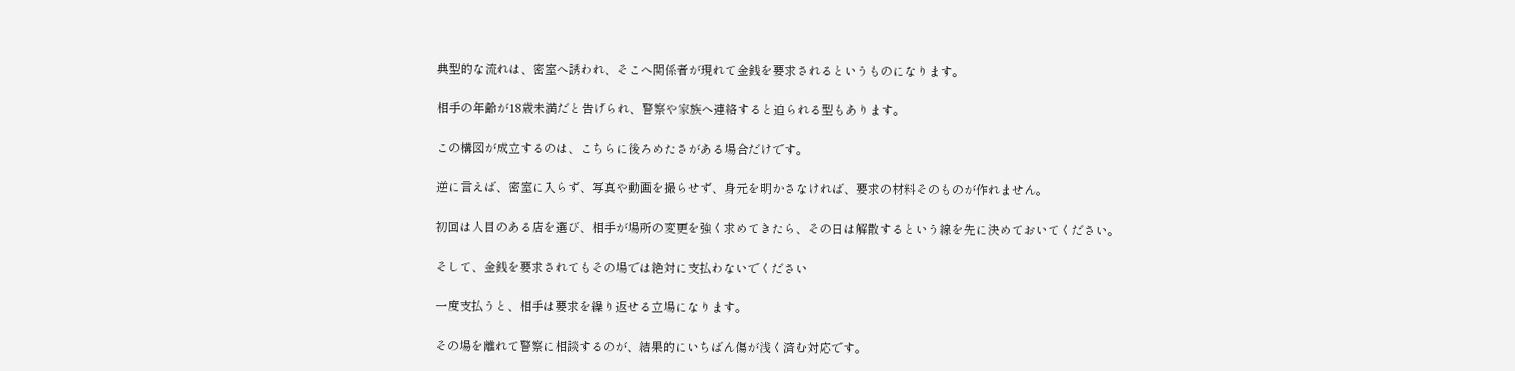典型的な流れは、密室へ誘われ、そこへ関係者が現れて金銭を要求されるというものになります。

相手の年齢が18歳未満だと告げられ、警察や家族へ連絡すると迫られる型もあります。

この構図が成立するのは、こちらに後ろめたさがある場合だけです。

逆に言えば、密室に入らず、写真や動画を撮らせず、身元を明かさなければ、要求の材料そのものが作れません。

初回は人目のある店を選び、相手が場所の変更を強く求めてきたら、その日は解散するという線を先に決めておいてください。

そして、金銭を要求されてもその場では絶対に支払わないでください

一度支払うと、相手は要求を繰り返せる立場になります。

その場を離れて警察に相談するのが、結果的にいちばん傷が浅く済む対応です。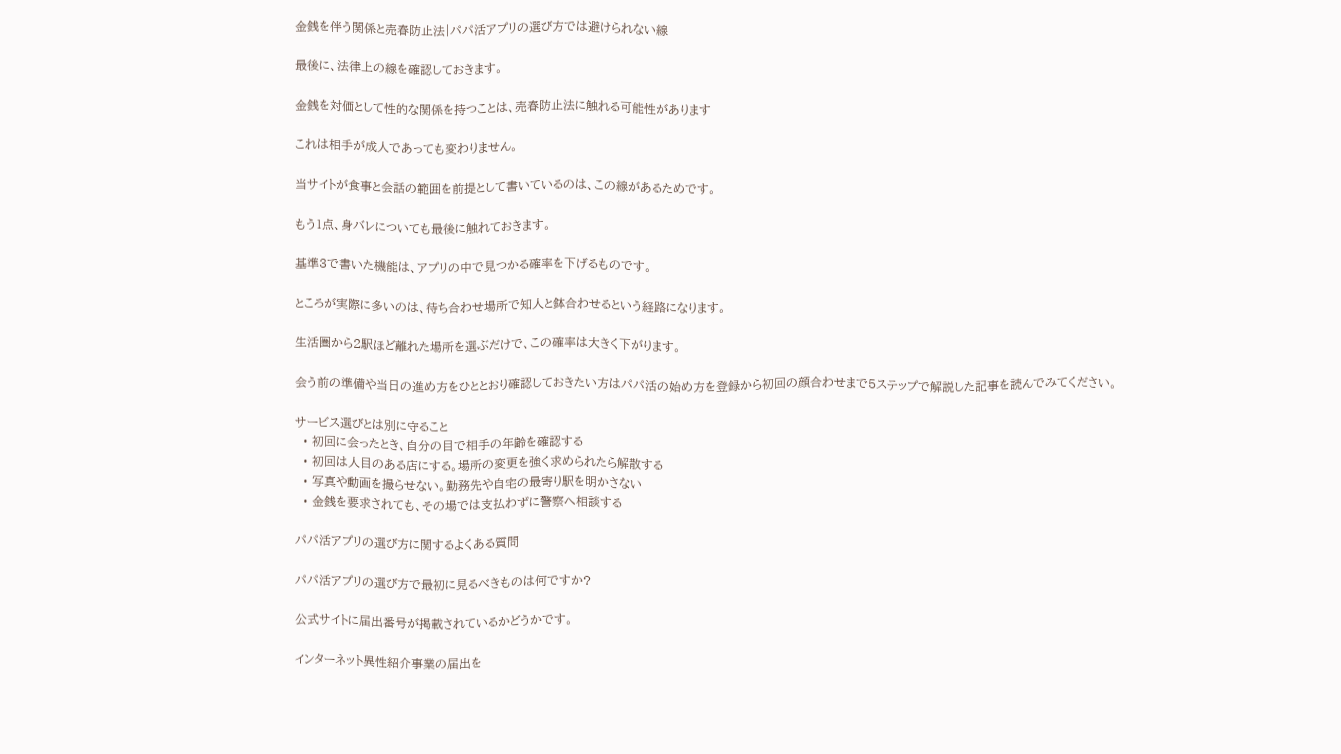金銭を伴う関係と売春防止法|パパ活アプリの選び方では避けられない線

最後に、法律上の線を確認しておきます。

金銭を対価として性的な関係を持つことは、売春防止法に触れる可能性があります

これは相手が成人であっても変わりません。

当サイトが食事と会話の範囲を前提として書いているのは、この線があるためです。

もう1点、身バレについても最後に触れておきます。

基準3で書いた機能は、アプリの中で見つかる確率を下げるものです。

ところが実際に多いのは、待ち合わせ場所で知人と鉢合わせるという経路になります。

生活圏から2駅ほど離れた場所を選ぶだけで、この確率は大きく下がります。

会う前の準備や当日の進め方をひととおり確認しておきたい方はパパ活の始め方を登録から初回の顔合わせまで5ステップで解説した記事を読んでみてください。

サービス選びとは別に守ること
  • 初回に会ったとき、自分の目で相手の年齢を確認する
  • 初回は人目のある店にする。場所の変更を強く求められたら解散する
  • 写真や動画を撮らせない。勤務先や自宅の最寄り駅を明かさない
  • 金銭を要求されても、その場では支払わずに警察へ相談する

パパ活アプリの選び方に関するよくある質問

パパ活アプリの選び方で最初に見るべきものは何ですか?

公式サイトに届出番号が掲載されているかどうかです。

インターネット異性紹介事業の届出を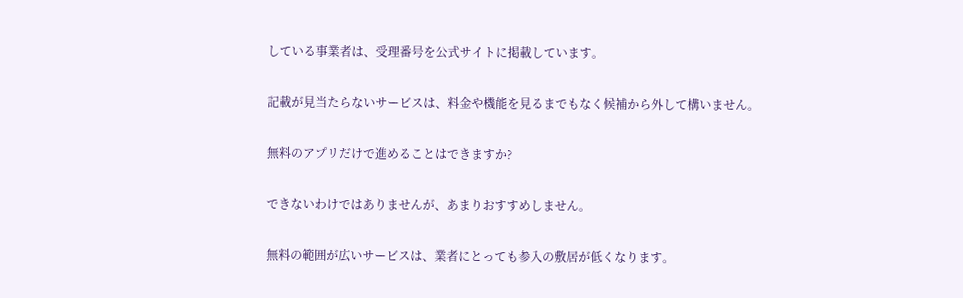している事業者は、受理番号を公式サイトに掲載しています。

記載が見当たらないサービスは、料金や機能を見るまでもなく候補から外して構いません。

無料のアプリだけで進めることはできますか?

できないわけではありませんが、あまりおすすめしません。

無料の範囲が広いサービスは、業者にとっても参入の敷居が低くなります。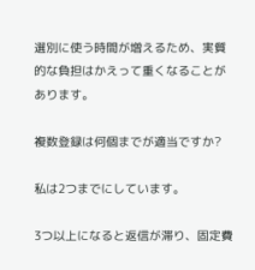選別に使う時間が増えるため、実質的な負担はかえって重くなることがあります。

複数登録は何個までが適当ですか?

私は2つまでにしています。

3つ以上になると返信が滞り、固定費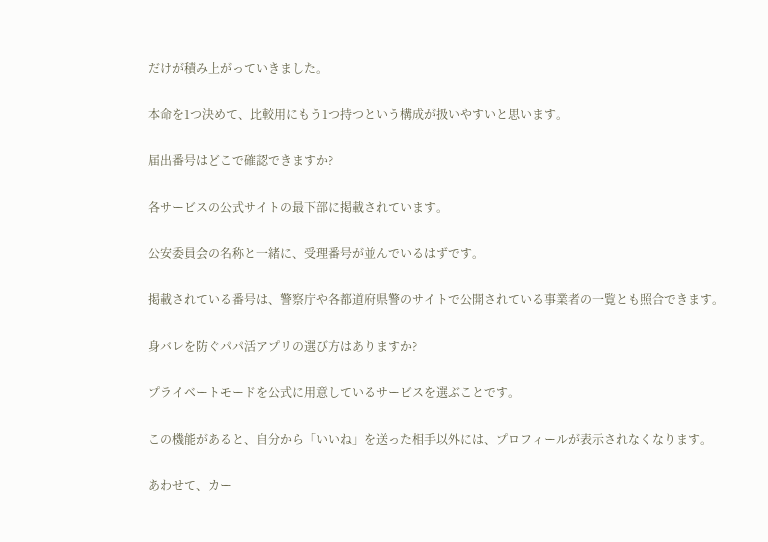だけが積み上がっていきました。

本命を1つ決めて、比較用にもう1つ持つという構成が扱いやすいと思います。

届出番号はどこで確認できますか?

各サービスの公式サイトの最下部に掲載されています。

公安委員会の名称と一緒に、受理番号が並んでいるはずです。

掲載されている番号は、警察庁や各都道府県警のサイトで公開されている事業者の一覧とも照合できます。

身バレを防ぐパパ活アプリの選び方はありますか?

プライベートモードを公式に用意しているサービスを選ぶことです。

この機能があると、自分から「いいね」を送った相手以外には、プロフィールが表示されなくなります。

あわせて、カー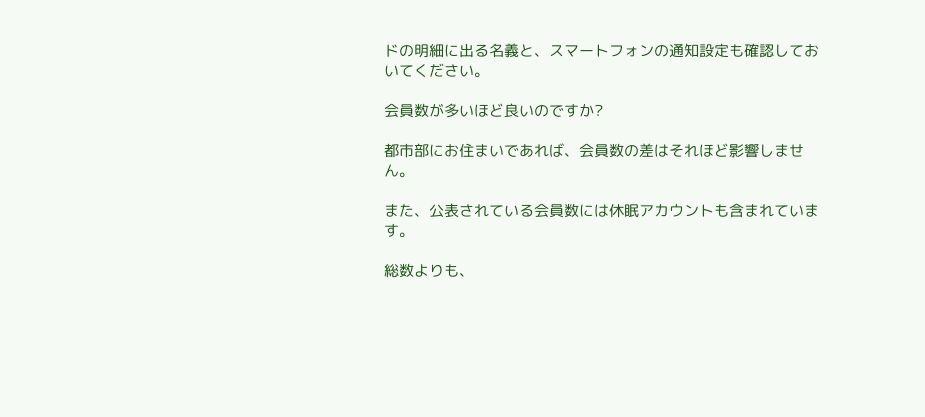ドの明細に出る名義と、スマートフォンの通知設定も確認しておいてください。

会員数が多いほど良いのですか?

都市部にお住まいであれば、会員数の差はそれほど影響しません。

また、公表されている会員数には休眠アカウントも含まれています。

総数よりも、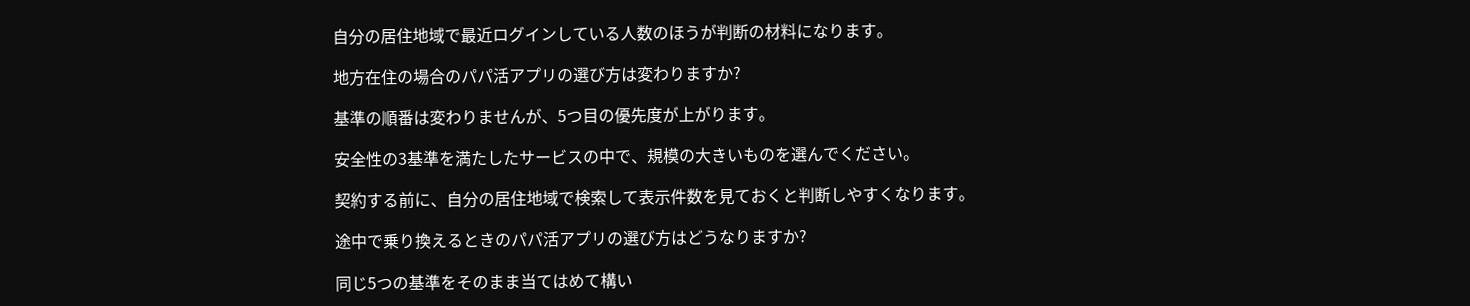自分の居住地域で最近ログインしている人数のほうが判断の材料になります。

地方在住の場合のパパ活アプリの選び方は変わりますか?

基準の順番は変わりませんが、5つ目の優先度が上がります。

安全性の3基準を満たしたサービスの中で、規模の大きいものを選んでください。

契約する前に、自分の居住地域で検索して表示件数を見ておくと判断しやすくなります。

途中で乗り換えるときのパパ活アプリの選び方はどうなりますか?

同じ5つの基準をそのまま当てはめて構い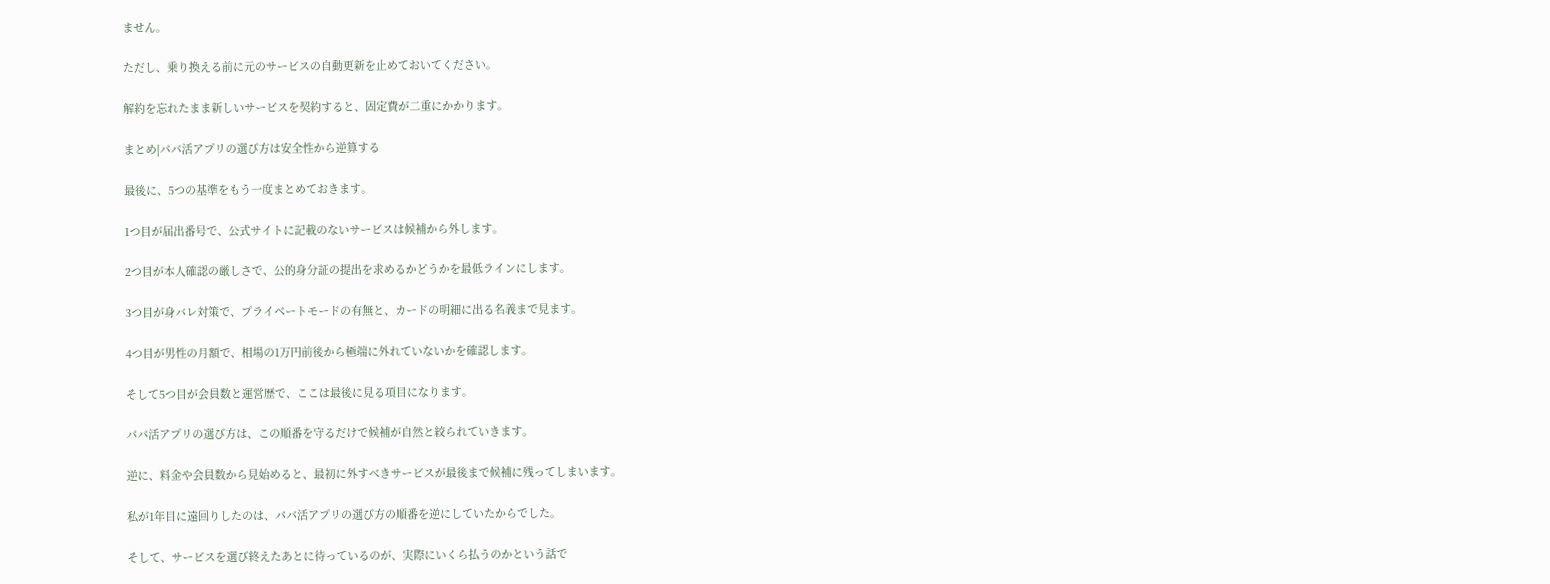ません。

ただし、乗り換える前に元のサービスの自動更新を止めておいてください。

解約を忘れたまま新しいサービスを契約すると、固定費が二重にかかります。

まとめ|パパ活アプリの選び方は安全性から逆算する

最後に、5つの基準をもう一度まとめておきます。

1つ目が届出番号で、公式サイトに記載のないサービスは候補から外します。

2つ目が本人確認の厳しさで、公的身分証の提出を求めるかどうかを最低ラインにします。

3つ目が身バレ対策で、プライベートモードの有無と、カードの明細に出る名義まで見ます。

4つ目が男性の月額で、相場の1万円前後から極端に外れていないかを確認します。

そして5つ目が会員数と運営歴で、ここは最後に見る項目になります。

パパ活アプリの選び方は、この順番を守るだけで候補が自然と絞られていきます。

逆に、料金や会員数から見始めると、最初に外すべきサービスが最後まで候補に残ってしまいます。

私が1年目に遠回りしたのは、パパ活アプリの選び方の順番を逆にしていたからでした。

そして、サービスを選び終えたあとに待っているのが、実際にいくら払うのかという話で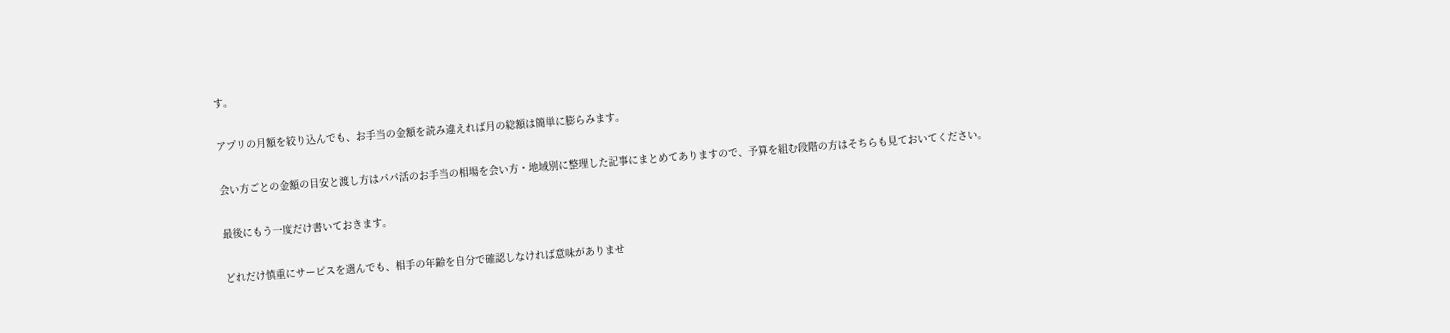す。

アプリの月額を絞り込んでも、お手当の金額を読み違えれば月の総額は簡単に膨らみます。

会い方ごとの金額の目安と渡し方はパパ活のお手当の相場を会い方・地域別に整理した記事にまとめてありますので、予算を組む段階の方はそちらも見ておいてください。

最後にもう一度だけ書いておきます。

どれだけ慎重にサービスを選んでも、相手の年齢を自分で確認しなければ意味がありませ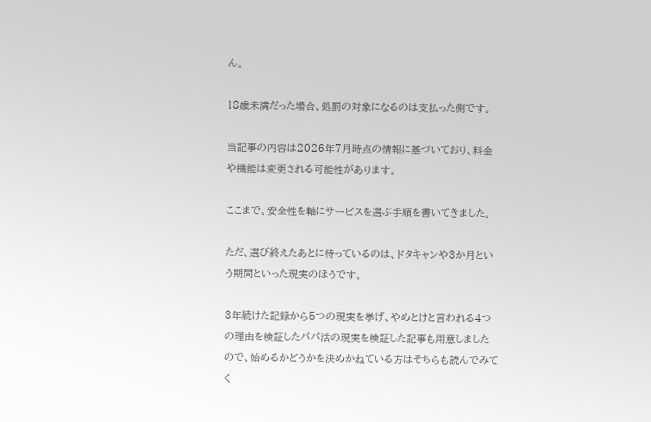ん。

18歳未満だった場合、処罰の対象になるのは支払った側です。

当記事の内容は2026年7月時点の情報に基づいており、料金や機能は変更される可能性があります。

ここまで、安全性を軸にサービスを選ぶ手順を書いてきました。

ただ、選び終えたあとに待っているのは、ドタキャンや3か月という期間といった現実のほうです。

3年続けた記録から5つの現実を挙げ、やめとけと言われる4つの理由を検証したパパ活の現実を検証した記事も用意しましたので、始めるかどうかを決めかねている方はそちらも読んでみてく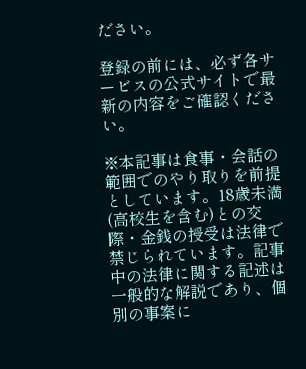ださい。

登録の前には、必ず各サービスの公式サイトで最新の内容をご確認ください。

※本記事は食事・会話の範囲でのやり取りを前提としています。18歳未満(高校生を含む)との交際・金銭の授受は法律で禁じられています。記事中の法律に関する記述は一般的な解説であり、個別の事案に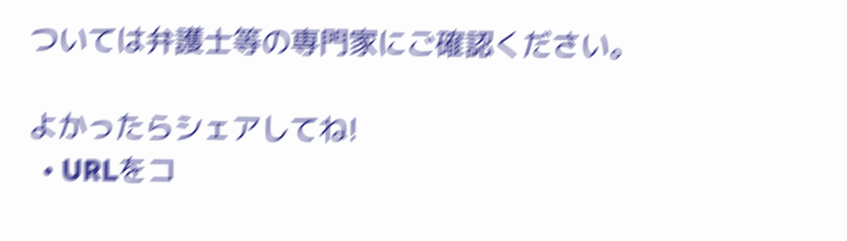ついては弁護士等の専門家にご確認ください。

よかったらシェアしてね!
  • URLをコ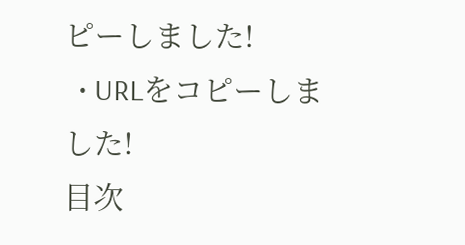ピーしました!
  • URLをコピーしました!
目次